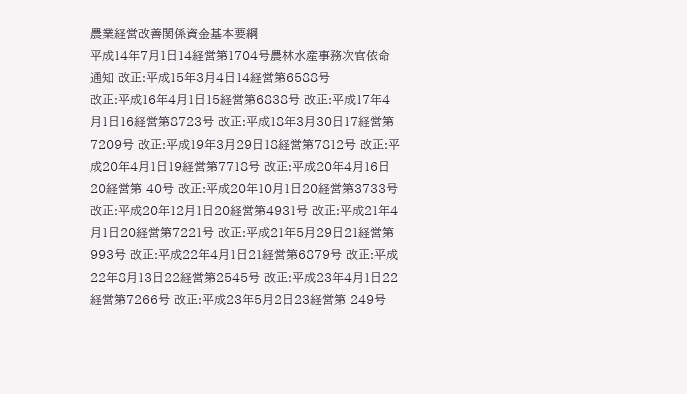農業経営改善関係資金基本要綱
平成14年7月1日14経営第1704号農林水産事務次官依命通知 改正:平成15年3月4日14経営第6588号
改正:平成16年4月1日15経営第6838号 改正:平成17年4月1日16経営第8723号 改正:平成18年3月30日17経営第7209号 改正:平成19年3月29日18経営第7812号 改正:平成20年4月1日19経営第7718号 改正:平成20年4月16日20経営第 40号 改正:平成20年10月1日20経営第3733号 改正:平成20年12月1日20経営第4931号 改正:平成21年4月1日20経営第7221号 改正:平成21年5月29日21経営第 993号 改正:平成22年4月1日21経営第6879号 改正:平成22年8月13日22経営第2545号 改正:平成23年4月1日22経営第7266号 改正:平成23年5月2日23経営第 249号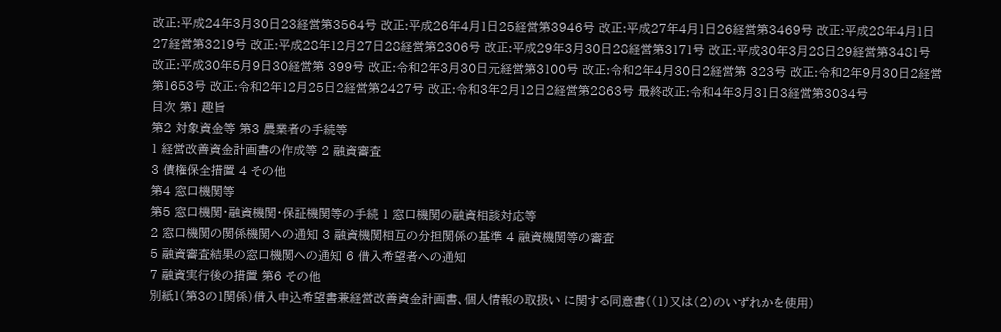改正:平成24年3月30日23経営第3564号 改正:平成26年4月1日25経営第3946号 改正:平成27年4月1日26経営第3469号 改正:平成28年4月1日27経営第3219号 改正:平成28年12月27日28経営第2306号 改正:平成29年3月30日28経営第3171号 改正:平成30年3月28日29経営第3481号 改正:平成30年5月9日30経営第 399号 改正:令和2年3月30日元経営第3100号 改正:令和2年4月30日2経営第 323号 改正:令和2年9月30日2経営第1653号 改正:令和2年12月25日2経営第2427号 改正:令和3年2月12日2経営第2863号 最終改正:令和4年3月31日3経営第3034号
目次 第1 趣旨
第2 対象資金等 第3 農業者の手続等
1 経営改善資金計画書の作成等 2 融資審査
3 債権保全措置 4 その他
第4 窓口機関等
第5 窓口機関・融資機関・保証機関等の手続 1 窓口機関の融資相談対応等
2 窓口機関の関係機関への通知 3 融資機関相互の分担関係の基準 4 融資機関等の審査
5 融資審査結果の窓口機関への通知 6 借入希望者への通知
7 融資実行後の措置 第6 その他
別紙1(第3の1関係)借入申込希望書兼経営改善資金計画書、個人情報の取扱い に関する同意書((1)又は(2)のいずれかを使用)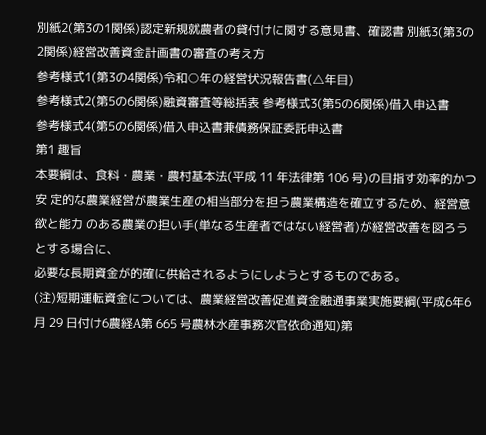別紙2(第3の1関係)認定新規就農者の貸付けに関する意見書、確認書 別紙3(第3の2関係)経営改善資金計画書の審査の考え方
参考様式1(第3の4関係)令和○年の経営状況報告書(△年目)
参考様式2(第5の6関係)融資審査等総括表 参考様式3(第5の6関係)借入申込書
参考様式4(第5の6関係)借入申込書兼債務保証委託申込書
第1 趣旨
本要綱は、食料・農業・農村基本法(平成 11 年法律第 106 号)の目指す効率的かつ安 定的な農業経営が農業生産の相当部分を担う農業構造を確立するため、経営意欲と能力 のある農業の担い手(単なる生産者ではない経営者)が経営改善を図ろうとする場合に、
必要な長期資金が的確に供給されるようにしようとするものである。
(注)短期運転資金については、農業経営改善促進資金融通事業実施要綱(平成6年6 月 29 日付け6農経A第 665 号農林水産事務次官依命通知)第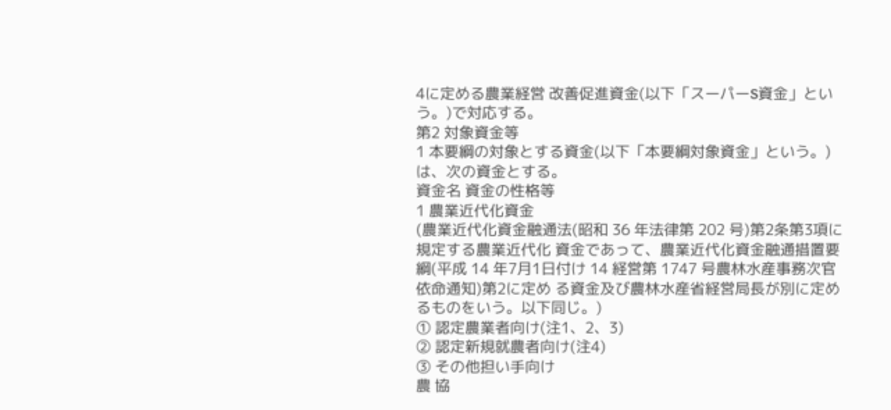4に定める農業経営 改善促進資金(以下「スーパーS資金」という。)で対応する。
第2 対象資金等
1 本要綱の対象とする資金(以下「本要綱対象資金」という。)は、次の資金とする。
資金名 資金の性格等
1 農業近代化資金
(農業近代化資金融通法(昭和 36 年法律第 202 号)第2条第3項に規定する農業近代化 資金であって、農業近代化資金融通措置要 綱(平成 14 年7月1日付け 14 経営第 1747 号農林水産事務次官依命通知)第2に定め る資金及び農林水産省経営局長が別に定め るものをいう。以下同じ。)
① 認定農業者向け(注1、2、3)
② 認定新規就農者向け(注4)
③ その他担い手向け
農 協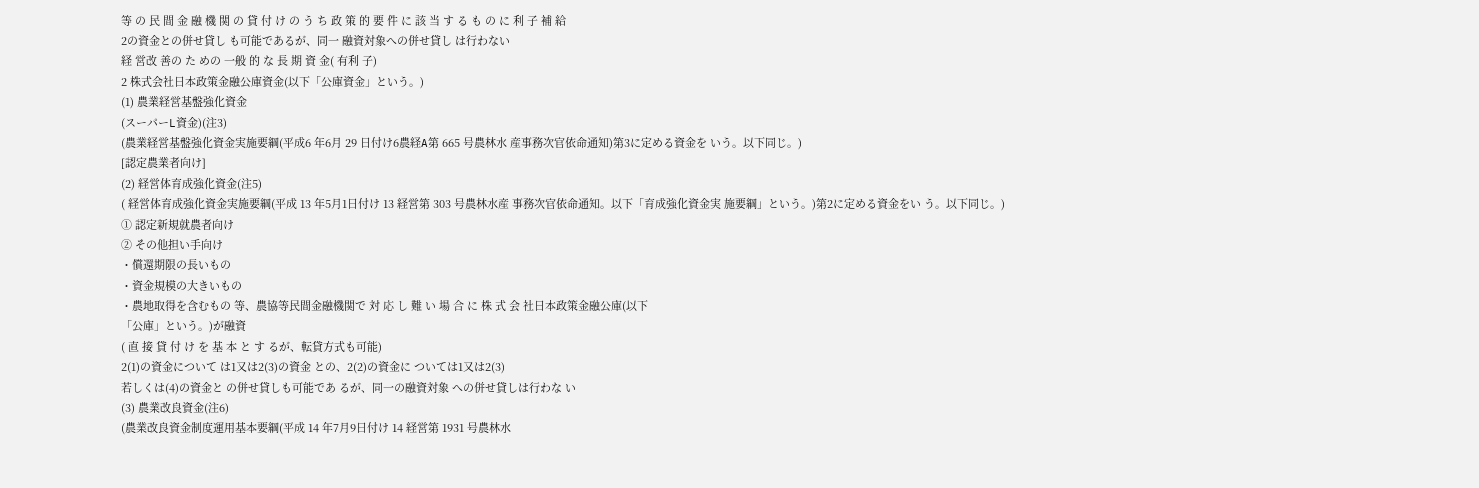等 の 民 間 金 融 機 関 の 貸 付 け の う ち 政 策 的 要 件 に 該 当 す る も の に 利 子 補 給
2の資金との併せ貸し も可能であるが、同一 融資対象への併せ貸し は行わない
経 営改 善の た めの 一般 的 な 長 期 資 金( 有利 子)
2 株式会社日本政策金融公庫資金(以下「公庫資金」という。)
(1) 農業経営基盤強化資金
(スーパーL資金)(注3)
(農業経営基盤強化資金実施要綱(平成6 年6月 29 日付け6農経A第 665 号農林水 産事務次官依命通知)第3に定める資金を いう。以下同じ。)
[認定農業者向け]
(2) 経営体育成強化資金(注5)
( 経営体育成強化資金実施要綱(平成 13 年5月1日付け 13 経営第 303 号農林水産 事務次官依命通知。以下「育成強化資金実 施要綱」という。)第2に定める資金をい う。以下同じ。)
① 認定新規就農者向け
② その他担い手向け
・償還期限の長いもの
・資金規模の大きいもの
・農地取得を含むもの 等、農協等民間金融機関で 対 応 し 難 い 場 合 に 株 式 会 社日本政策金融公庫(以下
「公庫」という。)が融資
( 直 接 貸 付 け を 基 本 と す るが、転貸方式も可能)
2(1)の資金について は1又は2(3)の資金 との、2(2)の資金に ついては1又は2(3)
若しくは(4)の資金と の併せ貸しも可能であ るが、同一の融資対象 への併せ貸しは行わな い
(3) 農業改良資金(注6)
(農業改良資金制度運用基本要綱(平成 14 年7月9日付け 14 経営第 1931 号農林水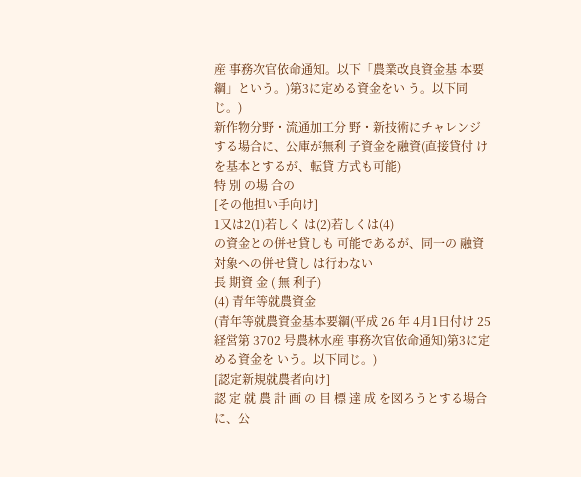産 事務次官依命通知。以下「農業改良資金基 本要綱」という。)第3に定める資金をい う。以下同じ。)
新作物分野・流通加工分 野・新技術にチャレンジ する場合に、公庫が無利 子資金を融資(直接貸付 けを基本とするが、転貸 方式も可能)
特 別 の場 合の
[その他担い手向け]
1又は2(1)若しく は(2)若しくは(4)
の資金との併せ貸しも 可能であるが、同一の 融資対象への併せ貸し は行わない
長 期資 金 ( 無 利子)
(4) 青年等就農資金
(青年等就農資金基本要綱(平成 26 年 4月1日付け 25 経営第 3702 号農林水産 事務次官依命通知)第3に定める資金を いう。以下同じ。)
[認定新規就農者向け]
認 定 就 農 計 画 の 目 標 達 成 を図ろうとする場合に、公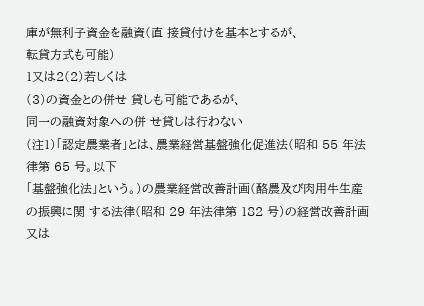庫が無利子資金を融資(直 接貸付けを基本とするが、
転貸方式も可能)
1又は2(2)若しくは
(3)の資金との併せ 貸しも可能であるが、
同一の融資対象への併 せ貸しは行わない
(注1)「認定農業者」とは、農業経営基盤強化促進法(昭和 55 年法律第 65 号。以下
「基盤強化法」という。)の農業経営改善計画(酪農及び肉用牛生産の振興に関 する法律(昭和 29 年法律第 182 号)の経営改善計画又は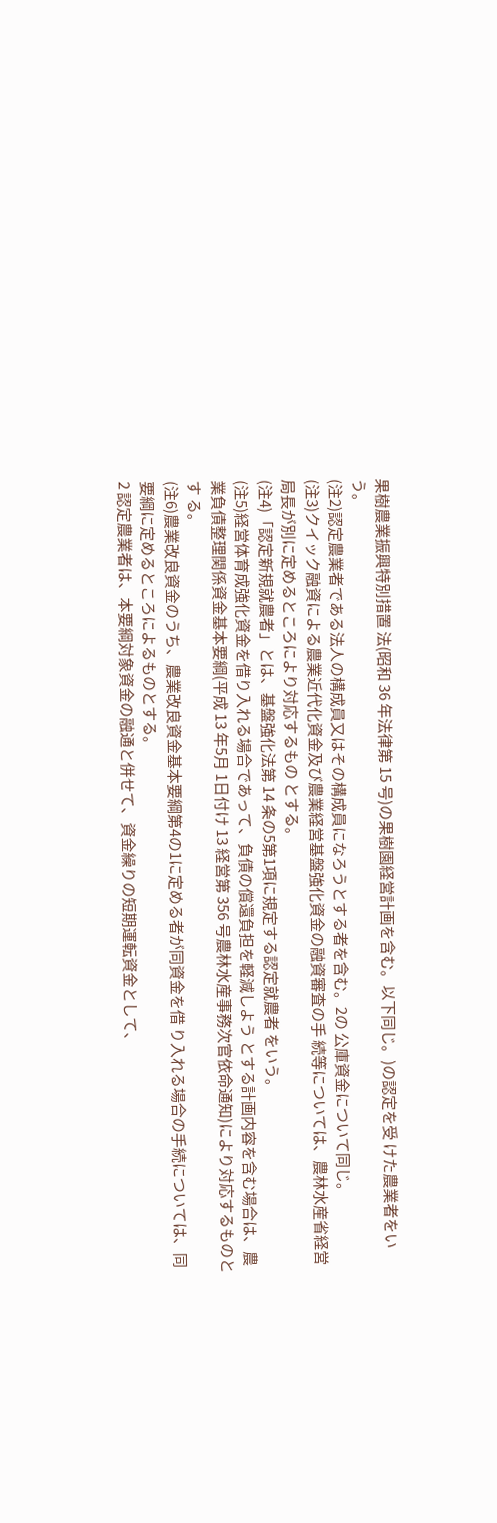果樹農業振興特別措置 法(昭和 36 年法律第 15 号)の果樹園経営計画を含む。以下同じ。)の認定を受 けた農業者をいう。
(注2)認定農業者である法人の構成員又はその構成員になろうとする者を含む。2の 公庫資金について同じ。
(注3)クイック融資による農業近代化資金及び農業経営基盤強化資金の融資審査の手 続等については、農林水産省経営局長が別に定めるところにより対応するもの とする。
(注4)「認定新規就農者」とは、基盤強化法第 14 条の5第1項に規定する認定就農者 をいう。
(注5)経営体育成強化資金を借り入れる場合であって、負債の償還負担を軽減しよう とする計画内容を含む場合は、農業負債整理関係資金基本要綱(平成 13 年5月 1日付け 13 経営第 356 号農林水産事務次官依命通知)により対応するものとす る。
(注6)農業改良資金のうち、農業改良資金基本要綱第4の1に定める者が同資金を借 り入れる場合の手続については、同要綱に定めるところによるものとする。
2 認定農業者は、本要綱対象資金の融通と併せて、資金繰りの短期運転資金として、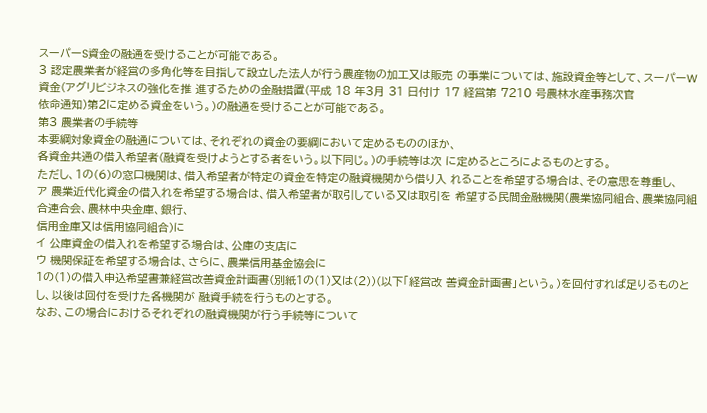スーパーS資金の融通を受けることが可能である。
3 認定農業者が経営の多角化等を目指して設立した法人が行う農産物の加工又は販売 の事業については、施設資金等として、スーパーW資金(アグリビジネスの強化を推 進するための金融措置(平成 18 年3月 31 日付け 17 経営第 7210 号農林水産事務次官
依命通知)第2に定める資金をいう。)の融通を受けることが可能である。
第3 農業者の手続等
本要綱対象資金の融通については、それぞれの資金の要綱において定めるもののほか、
各資金共通の借入希望者(融資を受けようとする者をいう。以下同じ。)の手続等は次 に定めるところによるものとする。
ただし、1の(6)の窓口機関は、借入希望者が特定の資金を特定の融資機関から借り入 れることを希望する場合は、その意思を尊重し、
ア 農業近代化資金の借入れを希望する場合は、借入希望者が取引している又は取引を 希望する民間金融機関(農業協同組合、農業協同組合連合会、農林中央金庫、銀行、
信用金庫又は信用協同組合)に
イ 公庫資金の借入れを希望する場合は、公庫の支店に
ウ 機関保証を希望する場合は、さらに、農業信用基金協会に
1の(1)の借入申込希望書兼経営改善資金計画書(別紙1の(1)又は(2))(以下「経営改 善資金計画書」という。)を回付すれば足りるものとし、以後は回付を受けた各機関が 融資手続を行うものとする。
なお、この場合におけるそれぞれの融資機関が行う手続等について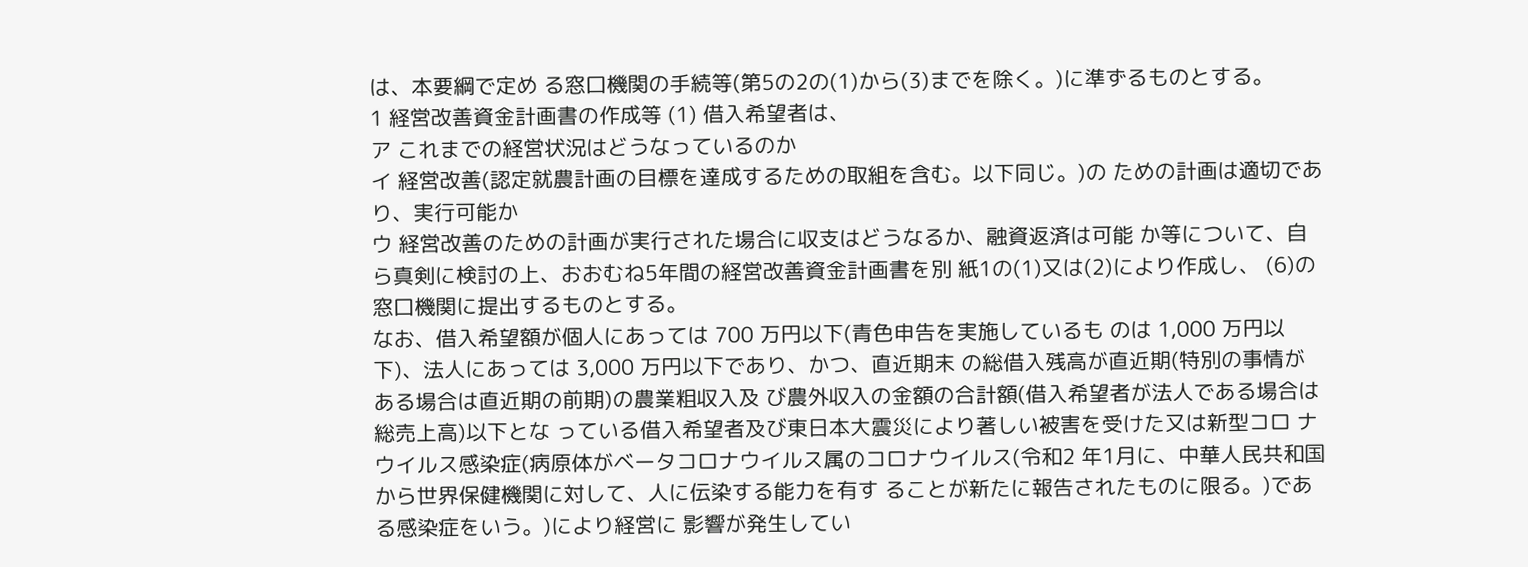は、本要綱で定め る窓口機関の手続等(第5の2の(1)から(3)までを除く。)に準ずるものとする。
1 経営改善資金計画書の作成等 (1) 借入希望者は、
ア これまでの経営状況はどうなっているのか
イ 経営改善(認定就農計画の目標を達成するための取組を含む。以下同じ。)の ための計画は適切であり、実行可能か
ウ 経営改善のための計画が実行された場合に収支はどうなるか、融資返済は可能 か等について、自ら真剣に検討の上、おおむね5年間の経営改善資金計画書を別 紙1の(1)又は(2)により作成し、 (6)の窓口機関に提出するものとする。
なお、借入希望額が個人にあっては 700 万円以下(青色申告を実施しているも のは 1,000 万円以下)、法人にあっては 3,000 万円以下であり、かつ、直近期末 の総借入残高が直近期(特別の事情がある場合は直近期の前期)の農業粗収入及 び農外収入の金額の合計額(借入希望者が法人である場合は総売上高)以下とな っている借入希望者及び東日本大震災により著しい被害を受けた又は新型コロ ナウイルス感染症(病原体がベータコロナウイルス属のコロナウイルス(令和2 年1月に、中華人民共和国から世界保健機関に対して、人に伝染する能力を有す ることが新たに報告されたものに限る。)である感染症をいう。)により経営に 影響が発生してい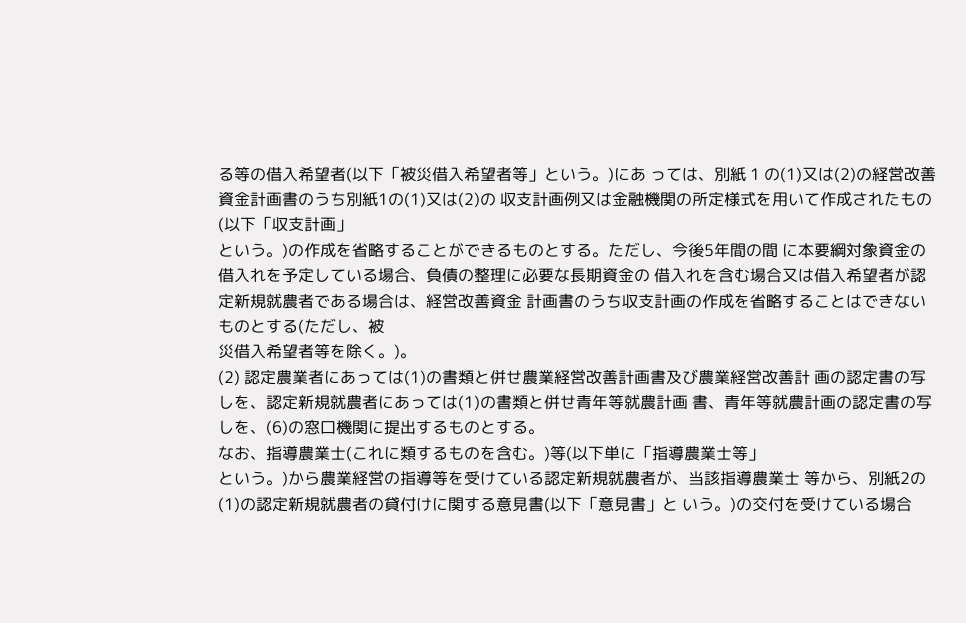る等の借入希望者(以下「被災借入希望者等」という。)にあ っては、別紙 1 の(1)又は(2)の経営改善資金計画書のうち別紙1の(1)又は(2)の 収支計画例又は金融機関の所定様式を用いて作成されたもの(以下「収支計画」
という。)の作成を省略することができるものとする。ただし、今後5年間の間 に本要綱対象資金の借入れを予定している場合、負債の整理に必要な長期資金の 借入れを含む場合又は借入希望者が認定新規就農者である場合は、経営改善資金 計画書のうち収支計画の作成を省略することはできないものとする(ただし、被
災借入希望者等を除く。)。
(2) 認定農業者にあっては(1)の書類と併せ農業経営改善計画書及び農業経営改善計 画の認定書の写しを、認定新規就農者にあっては(1)の書類と併せ青年等就農計画 書、青年等就農計画の認定書の写しを、(6)の窓口機関に提出するものとする。
なお、指導農業士(これに類するものを含む。)等(以下単に「指導農業士等」
という。)から農業経営の指導等を受けている認定新規就農者が、当該指導農業士 等から、別紙2の(1)の認定新規就農者の貸付けに関する意見書(以下「意見書」と いう。)の交付を受けている場合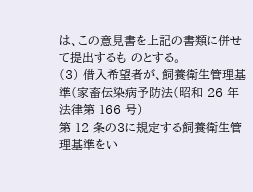は、この意見書を上記の書類に併せて提出するも のとする。
(3) 借入希望者が、飼養衛生管理基準(家畜伝染病予防法(昭和 26 年法律第 166 号)
第 12 条の3に規定する飼養衛生管理基準をい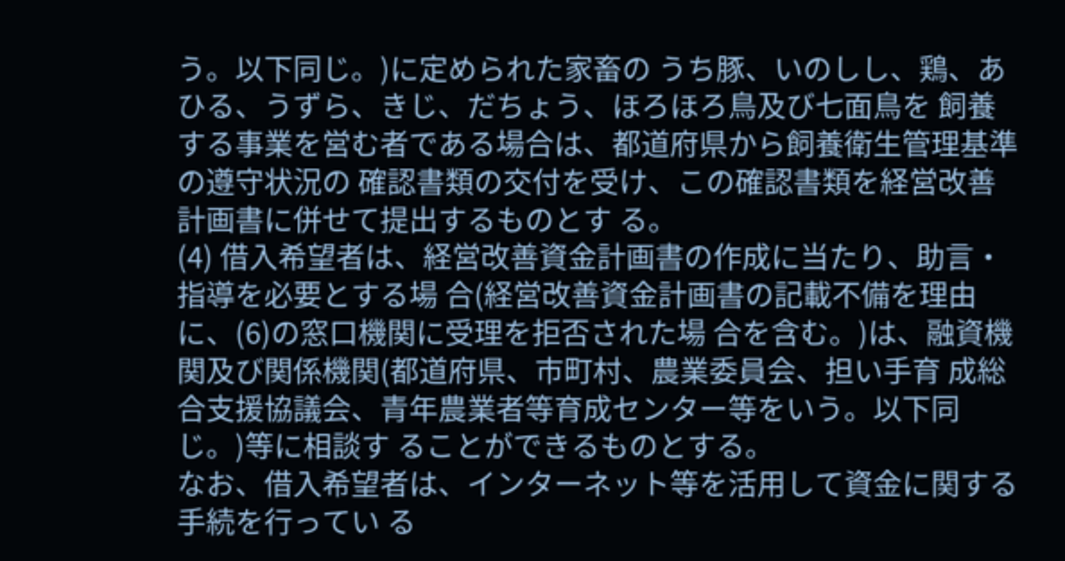う。以下同じ。)に定められた家畜の うち豚、いのしし、鶏、あひる、うずら、きじ、だちょう、ほろほろ鳥及び七面鳥を 飼養する事業を営む者である場合は、都道府県から飼養衛生管理基準の遵守状況の 確認書類の交付を受け、この確認書類を経営改善計画書に併せて提出するものとす る。
(4) 借入希望者は、経営改善資金計画書の作成に当たり、助言・指導を必要とする場 合(経営改善資金計画書の記載不備を理由に、(6)の窓口機関に受理を拒否された場 合を含む。)は、融資機関及び関係機関(都道府県、市町村、農業委員会、担い手育 成総合支援協議会、青年農業者等育成センター等をいう。以下同じ。)等に相談す ることができるものとする。
なお、借入希望者は、インターネット等を活用して資金に関する手続を行ってい る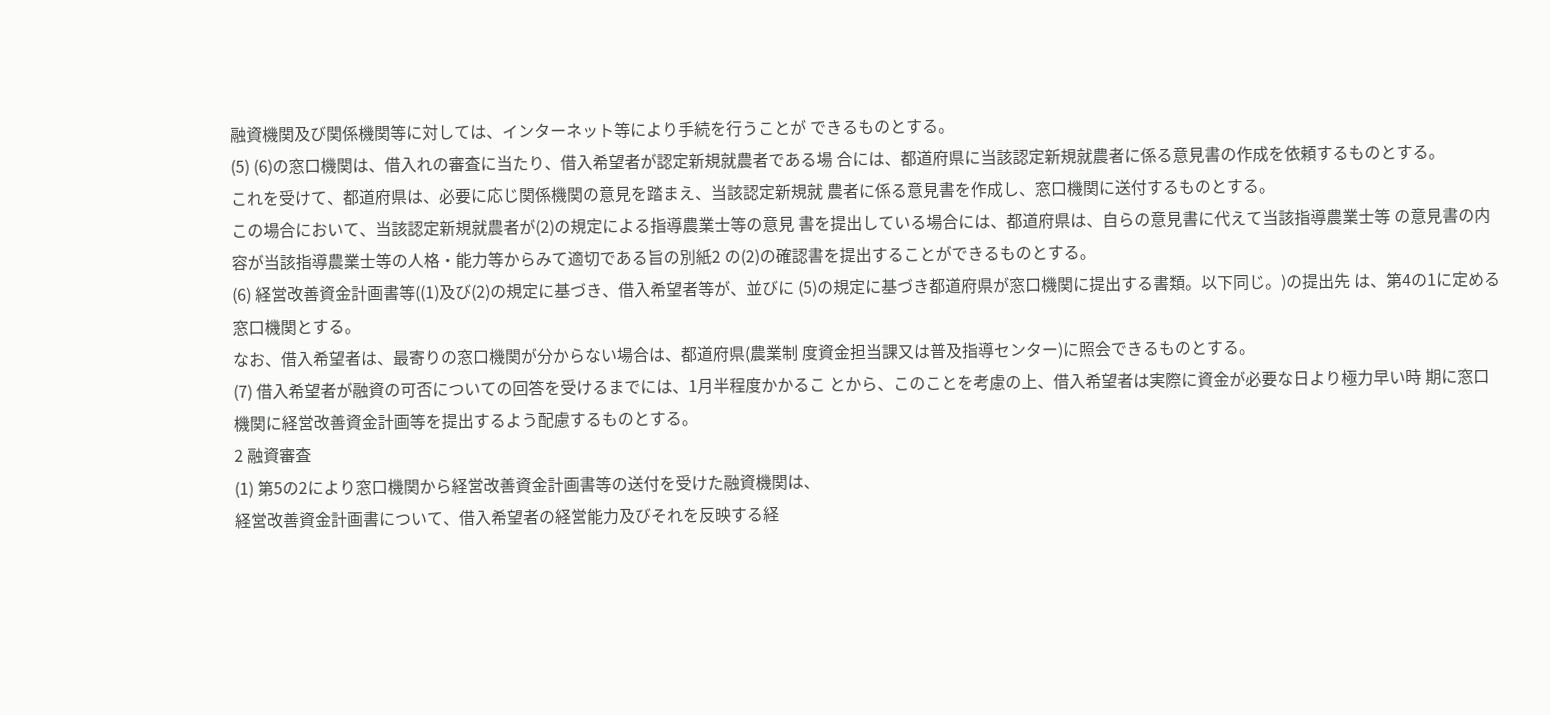融資機関及び関係機関等に対しては、インターネット等により手続を行うことが できるものとする。
(5) (6)の窓口機関は、借入れの審査に当たり、借入希望者が認定新規就農者である場 合には、都道府県に当該認定新規就農者に係る意見書の作成を依頼するものとする。
これを受けて、都道府県は、必要に応じ関係機関の意見を踏まえ、当該認定新規就 農者に係る意見書を作成し、窓口機関に送付するものとする。
この場合において、当該認定新規就農者が(2)の規定による指導農業士等の意見 書を提出している場合には、都道府県は、自らの意見書に代えて当該指導農業士等 の意見書の内容が当該指導農業士等の人格・能力等からみて適切である旨の別紙2 の(2)の確認書を提出することができるものとする。
(6) 経営改善資金計画書等((1)及び(2)の規定に基づき、借入希望者等が、並びに (5)の規定に基づき都道府県が窓口機関に提出する書類。以下同じ。)の提出先 は、第4の1に定める窓口機関とする。
なお、借入希望者は、最寄りの窓口機関が分からない場合は、都道府県(農業制 度資金担当課又は普及指導センター)に照会できるものとする。
(7) 借入希望者が融資の可否についての回答を受けるまでには、1月半程度かかるこ とから、このことを考慮の上、借入希望者は実際に資金が必要な日より極力早い時 期に窓口機関に経営改善資金計画等を提出するよう配慮するものとする。
2 融資審査
(1) 第5の2により窓口機関から経営改善資金計画書等の送付を受けた融資機関は、
経営改善資金計画書について、借入希望者の経営能力及びそれを反映する経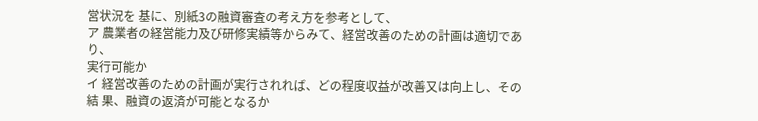営状況を 基に、別紙3の融資審査の考え方を参考として、
ア 農業者の経営能力及び研修実績等からみて、経営改善のための計画は適切であり、
実行可能か
イ 経営改善のための計画が実行されれば、どの程度収益が改善又は向上し、その結 果、融資の返済が可能となるか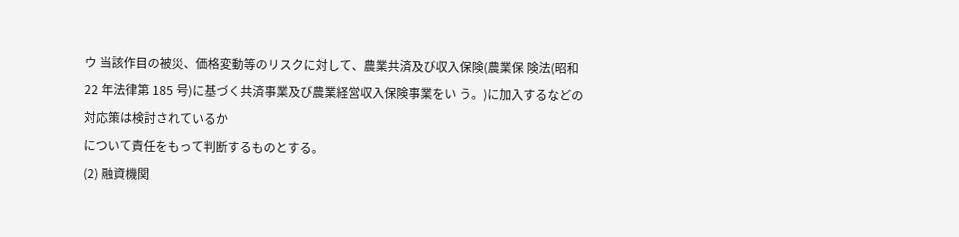ウ 当該作目の被災、価格変動等のリスクに対して、農業共済及び収入保険(農業保 険法(昭和 22 年法律第 185 号)に基づく共済事業及び農業経営収入保険事業をい う。)に加入するなどの対応策は検討されているか
について責任をもって判断するものとする。
(2) 融資機関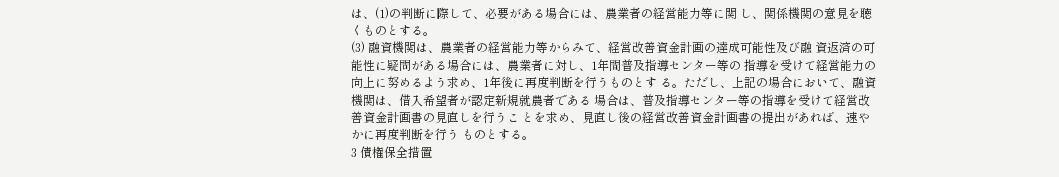は、(1)の判断に際して、必要がある場合には、農業者の経営能力等に関 し、関係機関の意見を聴くものとする。
(3) 融資機関は、農業者の経営能力等からみて、経営改善資金計画の達成可能性及び融 資返済の可能性に疑問がある場合には、農業者に対し、1年間普及指導センター等の 指導を受けて経営能力の向上に努めるよう求め、1年後に再度判断を行うものとす る。ただし、上記の場合において、融資機関は、借入希望者が認定新規就農者である 場合は、普及指導センター等の指導を受けて経営改善資金計画書の見直しを行うこ とを求め、見直し後の経営改善資金計画書の提出があれば、速やかに再度判断を行う ものとする。
3 債権保全措置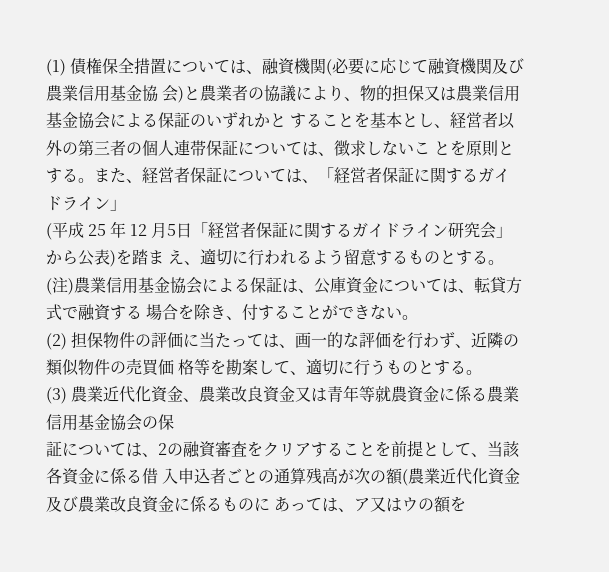(1) 債権保全措置については、融資機関(必要に応じて融資機関及び農業信用基金協 会)と農業者の協議により、物的担保又は農業信用基金協会による保証のいずれかと することを基本とし、経営者以外の第三者の個人連帯保証については、徴求しないこ とを原則とする。また、経営者保証については、「経営者保証に関するガイドライン」
(平成 25 年 12 月5日「経営者保証に関するガイドライン研究会」から公表)を踏ま え、適切に行われるよう留意するものとする。
(注)農業信用基金協会による保証は、公庫資金については、転貸方式で融資する 場合を除き、付することができない。
(2) 担保物件の評価に当たっては、画一的な評価を行わず、近隣の類似物件の売買価 格等を勘案して、適切に行うものとする。
(3) 農業近代化資金、農業改良資金又は青年等就農資金に係る農業信用基金協会の保
証については、2の融資審査をクリアすることを前提として、当該各資金に係る借 入申込者ごとの通算残高が次の額(農業近代化資金及び農業改良資金に係るものに あっては、ア又はウの額を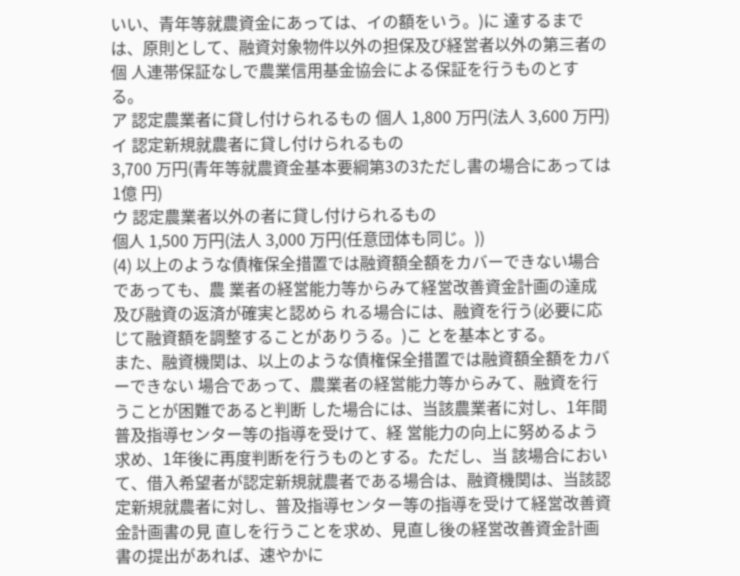いい、青年等就農資金にあっては、イの額をいう。)に 達するまでは、原則として、融資対象物件以外の担保及び経営者以外の第三者の個 人連帯保証なしで農業信用基金協会による保証を行うものとする。
ア 認定農業者に貸し付けられるもの 個人 1,800 万円(法人 3,600 万円)
イ 認定新規就農者に貸し付けられるもの
3,700 万円(青年等就農資金基本要綱第3の3ただし書の場合にあっては1億 円)
ウ 認定農業者以外の者に貸し付けられるもの
個人 1,500 万円(法人 3,000 万円(任意団体も同じ。))
(4) 以上のような債権保全措置では融資額全額をカバーできない場合であっても、農 業者の経営能力等からみて経営改善資金計画の達成及び融資の返済が確実と認めら れる場合には、融資を行う(必要に応じて融資額を調整することがありうる。)こ とを基本とする。
また、融資機関は、以上のような債権保全措置では融資額全額をカバーできない 場合であって、農業者の経営能力等からみて、融資を行うことが困難であると判断 した場合には、当該農業者に対し、1年間普及指導センター等の指導を受けて、経 営能力の向上に努めるよう求め、1年後に再度判断を行うものとする。ただし、当 該場合において、借入希望者が認定新規就農者である場合は、融資機関は、当該認 定新規就農者に対し、普及指導センター等の指導を受けて経営改善資金計画書の見 直しを行うことを求め、見直し後の経営改善資金計画書の提出があれば、速やかに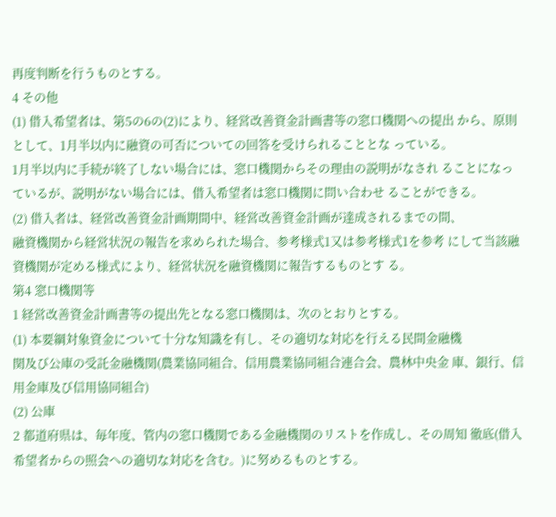再度判断を行うものとする。
4 その他
(1) 借入希望者は、第5の6の(2)により、経営改善資金計画書等の窓口機関への提出 から、原則として、1月半以内に融資の可否についての回答を受けられることとな っている。
1月半以内に手続が終了しない場合には、窓口機関からその理由の説明がなされ ることになっているが、説明がない場合には、借入希望者は窓口機関に問い合わせ ることができる。
(2) 借入者は、経営改善資金計画期間中、経営改善資金計画が達成されるまでの間、
融資機関から経営状況の報告を求められた場合、参考様式1又は参考様式1を参考 にして当該融資機関が定める様式により、経営状況を融資機関に報告するものとす る。
第4 窓口機関等
1 経営改善資金計画書等の提出先となる窓口機関は、次のとおりとする。
(1) 本要綱対象資金について十分な知識を有し、その適切な対応を行える民間金融機
関及び公庫の受託金融機関(農業協同組合、信用農業協同組合連合会、農林中央金 庫、銀行、信用金庫及び信用協同組合)
(2) 公庫
2 都道府県は、毎年度、管内の窓口機関である金融機関のリストを作成し、その周知 徹底(借入希望者からの照会への適切な対応を含む。)に努めるものとする。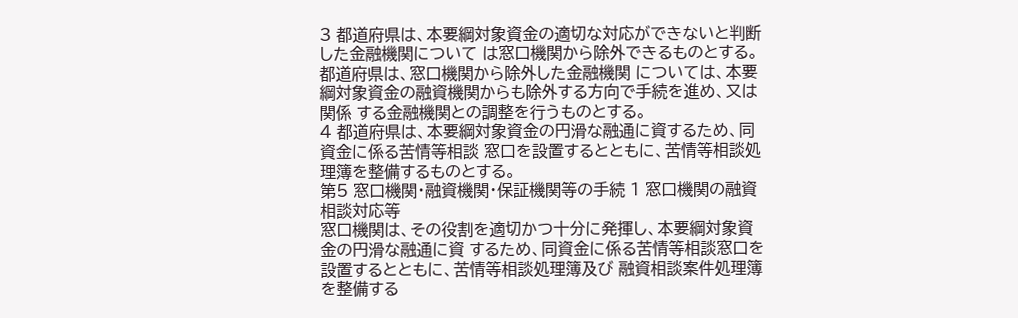3 都道府県は、本要綱対象資金の適切な対応ができないと判断した金融機関について は窓口機関から除外できるものとする。都道府県は、窓口機関から除外した金融機関 については、本要綱対象資金の融資機関からも除外する方向で手続を進め、又は関係 する金融機関との調整を行うものとする。
4 都道府県は、本要綱対象資金の円滑な融通に資するため、同資金に係る苦情等相談 窓口を設置するとともに、苦情等相談処理簿を整備するものとする。
第5 窓口機関・融資機関・保証機関等の手続 1 窓口機関の融資相談対応等
窓口機関は、その役割を適切かつ十分に発揮し、本要綱対象資金の円滑な融通に資 するため、同資金に係る苦情等相談窓口を設置するとともに、苦情等相談処理簿及び 融資相談案件処理簿を整備する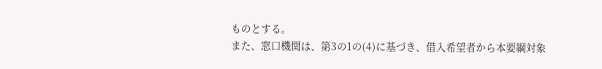ものとする。
また、窓口機関は、第3の1の(4)に基づき、借入希望者から本要綱対象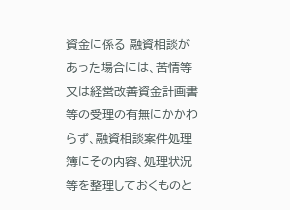資金に係る 融資相談があった場合には、苦情等又は経営改善資金計画書等の受理の有無にかかわ らず、融資相談案件処理簿にその内容、処理状況等を整理しておくものと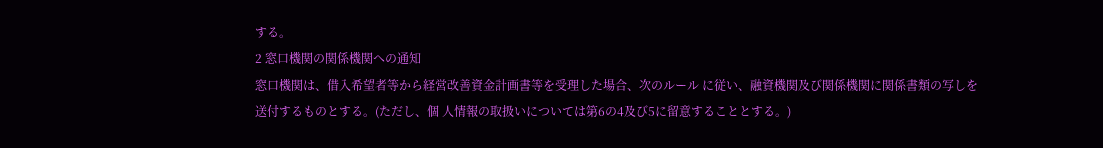する。
2 窓口機関の関係機関への通知
窓口機関は、借入希望者等から経営改善資金計画書等を受理した場合、次のルール に従い、融資機関及び関係機関に関係書類の写しを送付するものとする。(ただし、個 人情報の取扱いについては第6の4及び5に留意することとする。)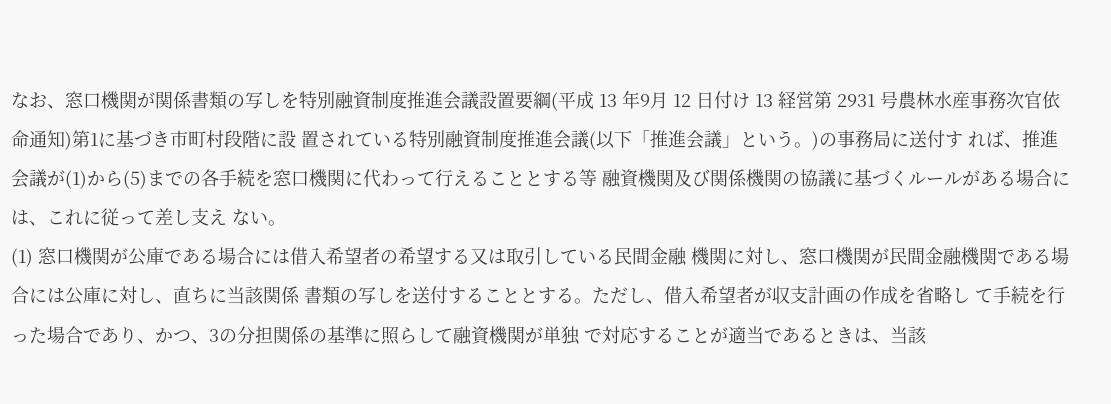なお、窓口機関が関係書類の写しを特別融資制度推進会議設置要綱(平成 13 年9月 12 日付け 13 経営第 2931 号農林水産事務次官依命通知)第1に基づき市町村段階に設 置されている特別融資制度推進会議(以下「推進会議」という。)の事務局に送付す れば、推進会議が(1)から(5)までの各手続を窓口機関に代わって行えることとする等 融資機関及び関係機関の協議に基づくルールがある場合には、これに従って差し支え ない。
(1) 窓口機関が公庫である場合には借入希望者の希望する又は取引している民間金融 機関に対し、窓口機関が民間金融機関である場合には公庫に対し、直ちに当該関係 書類の写しを送付することとする。ただし、借入希望者が収支計画の作成を省略し て手続を行った場合であり、かつ、3の分担関係の基準に照らして融資機関が単独 で対応することが適当であるときは、当該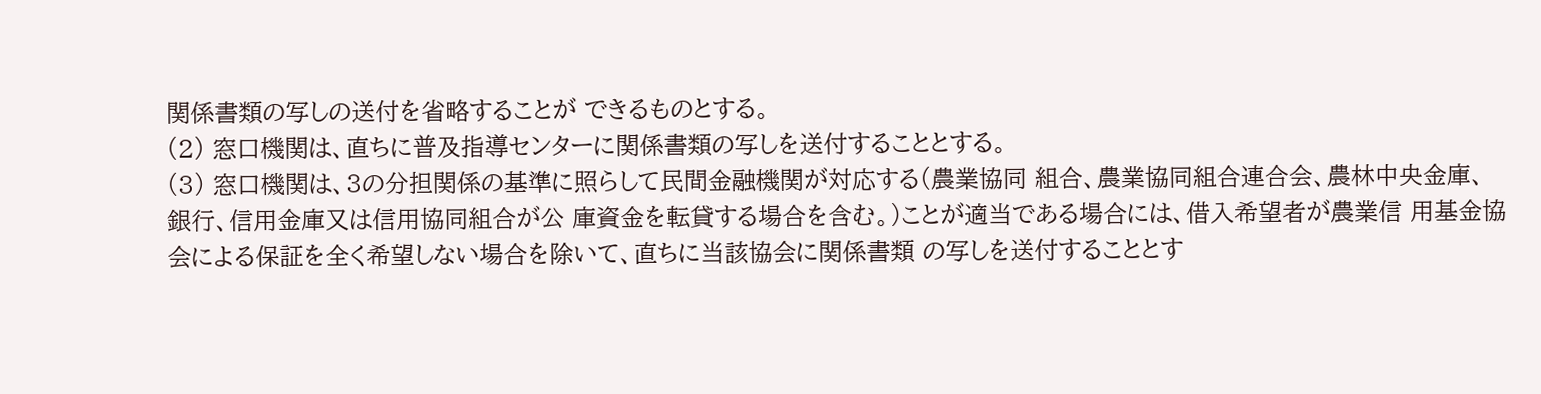関係書類の写しの送付を省略することが できるものとする。
(2) 窓口機関は、直ちに普及指導センターに関係書類の写しを送付することとする。
(3) 窓口機関は、3の分担関係の基準に照らして民間金融機関が対応する(農業協同 組合、農業協同組合連合会、農林中央金庫、銀行、信用金庫又は信用協同組合が公 庫資金を転貸する場合を含む。)ことが適当である場合には、借入希望者が農業信 用基金協会による保証を全く希望しない場合を除いて、直ちに当該協会に関係書類 の写しを送付することとす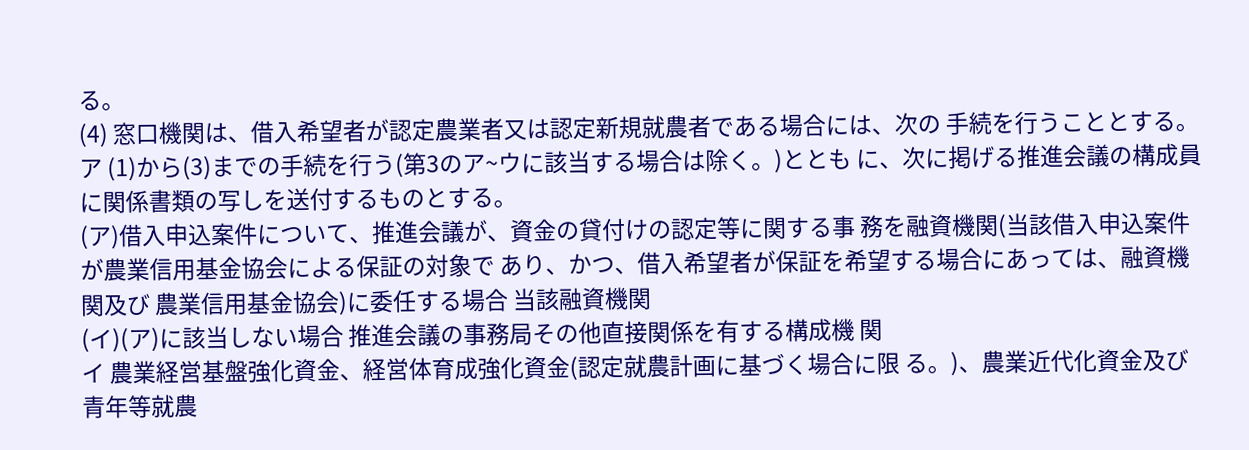る。
(4) 窓口機関は、借入希望者が認定農業者又は認定新規就農者である場合には、次の 手続を行うこととする。
ア (1)から(3)までの手続を行う(第3のア~ウに該当する場合は除く。)ととも に、次に掲げる推進会議の構成員に関係書類の写しを送付するものとする。
(ア)借入申込案件について、推進会議が、資金の貸付けの認定等に関する事 務を融資機関(当該借入申込案件が農業信用基金協会による保証の対象で あり、かつ、借入希望者が保証を希望する場合にあっては、融資機関及び 農業信用基金協会)に委任する場合 当該融資機関
(イ)(ア)に該当しない場合 推進会議の事務局その他直接関係を有する構成機 関
イ 農業経営基盤強化資金、経営体育成強化資金(認定就農計画に基づく場合に限 る。)、農業近代化資金及び青年等就農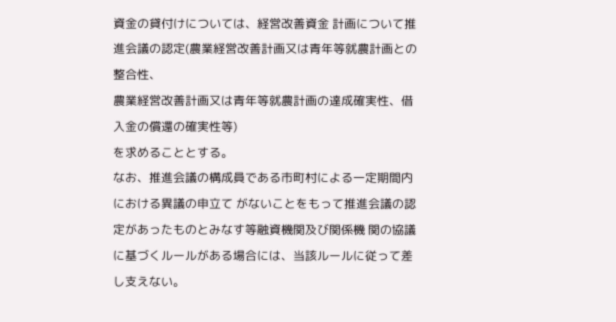資金の貸付けについては、経営改善資金 計画について推進会議の認定(農業経営改善計画又は青年等就農計画との整合性、
農業経営改善計画又は青年等就農計画の達成確実性、借入金の償還の確実性等)
を求めることとする。
なお、推進会議の構成員である市町村による一定期間内における異議の申立て がないことをもって推進会議の認定があったものとみなす等融資機関及び関係機 関の協議に基づくルールがある場合には、当該ルールに従って差し支えない。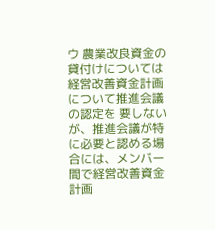ウ 農業改良資金の貸付けについては経営改善資金計画について推進会議の認定を 要しないが、推進会議が特に必要と認める場合には、メンバー間で経営改善資金 計画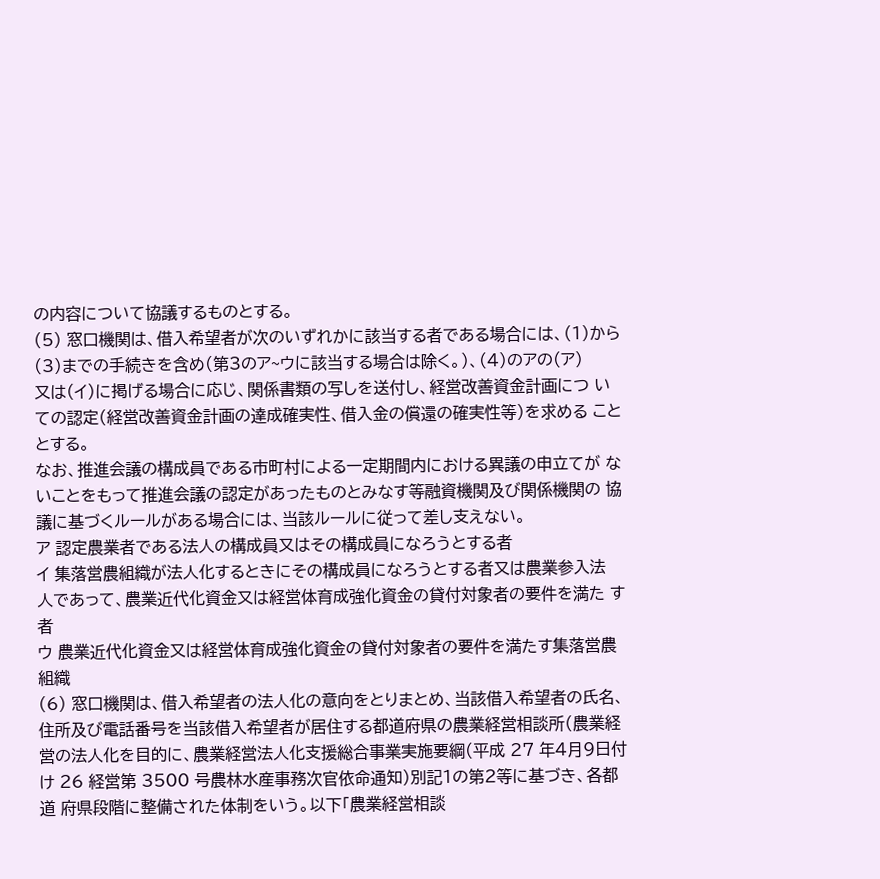の内容について協議するものとする。
(5) 窓口機関は、借入希望者が次のいずれかに該当する者である場合には、(1)から (3)までの手続きを含め(第3のア~ウに該当する場合は除く。)、(4)のアの(ア)
又は(イ)に掲げる場合に応じ、関係書類の写しを送付し、経営改善資金計画につ いての認定(経営改善資金計画の達成確実性、借入金の償還の確実性等)を求める こととする。
なお、推進会議の構成員である市町村による一定期間内における異議の申立てが ないことをもって推進会議の認定があったものとみなす等融資機関及び関係機関の 協議に基づくルールがある場合には、当該ルールに従って差し支えない。
ア 認定農業者である法人の構成員又はその構成員になろうとする者
イ 集落営農組織が法人化するときにその構成員になろうとする者又は農業参入法 人であって、農業近代化資金又は経営体育成強化資金の貸付対象者の要件を満た す者
ウ 農業近代化資金又は経営体育成強化資金の貸付対象者の要件を満たす集落営農 組織
(6) 窓口機関は、借入希望者の法人化の意向をとりまとめ、当該借入希望者の氏名、
住所及び電話番号を当該借入希望者が居住する都道府県の農業経営相談所(農業経 営の法人化を目的に、農業経営法人化支援総合事業実施要綱(平成 27 年4月9日付 け 26 経営第 3500 号農林水産事務次官依命通知)別記1の第2等に基づき、各都道 府県段階に整備された体制をいう。以下「農業経営相談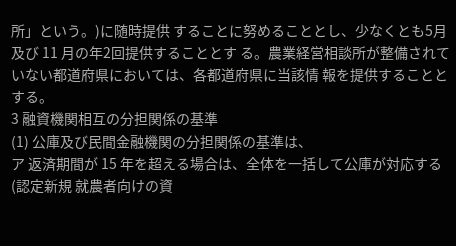所」という。)に随時提供 することに努めることとし、少なくとも5月及び 11 月の年2回提供することとす る。農業経営相談所が整備されていない都道府県においては、各都道府県に当該情 報を提供することとする。
3 融資機関相互の分担関係の基準
(1) 公庫及び民間金融機関の分担関係の基準は、
ア 返済期間が 15 年を超える場合は、全体を一括して公庫が対応する(認定新規 就農者向けの資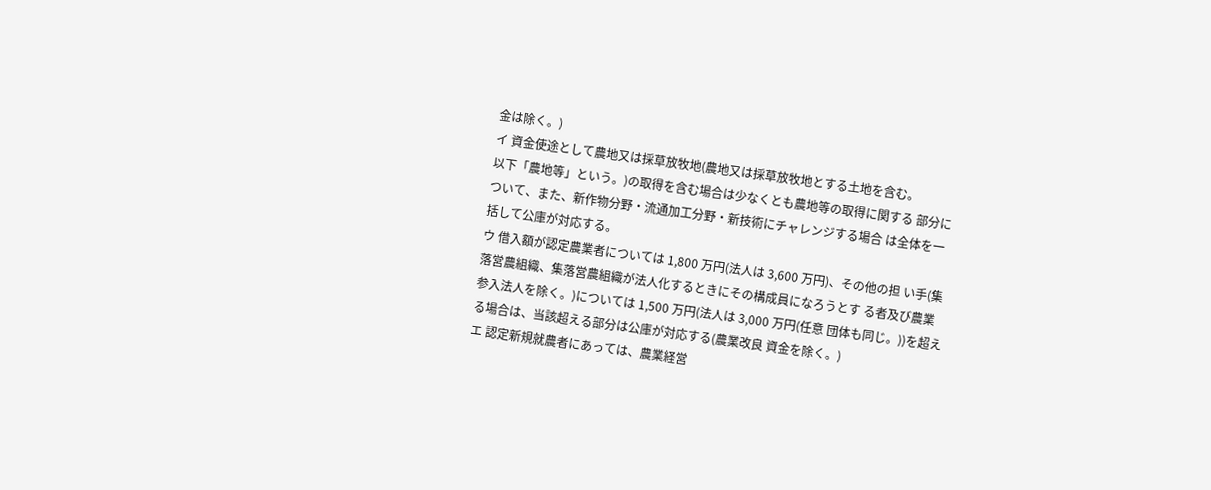金は除く。)
イ 資金使途として農地又は採草放牧地(農地又は採草放牧地とする土地を含む。
以下「農地等」という。)の取得を含む場合は少なくとも農地等の取得に関する 部分について、また、新作物分野・流通加工分野・新技術にチャレンジする場合 は全体を一括して公庫が対応する。
ウ 借入額が認定農業者については 1,800 万円(法人は 3,600 万円)、その他の担 い手(集落営農組織、集落営農組織が法人化するときにその構成員になろうとす る者及び農業参入法人を除く。)については 1,500 万円(法人は 3,000 万円(任意 団体も同じ。))を超える場合は、当該超える部分は公庫が対応する(農業改良 資金を除く。)
エ 認定新規就農者にあっては、農業経営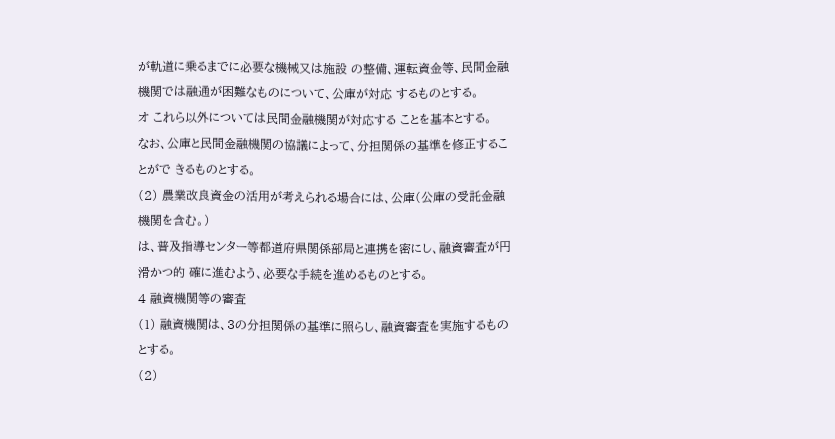が軌道に乗るまでに必要な機械又は施設 の整備、運転資金等、民間金融機関では融通が困難なものについて、公庫が対応 するものとする。
オ これら以外については民間金融機関が対応する ことを基本とする。
なお、公庫と民間金融機関の協議によって、分担関係の基準を修正することがで きるものとする。
(2) 農業改良資金の活用が考えられる場合には、公庫(公庫の受託金融機関を含む。)
は、普及指導センター等都道府県関係部局と連携を密にし、融資審査が円滑かつ的 確に進むよう、必要な手続を進めるものとする。
4 融資機関等の審査
(1) 融資機関は、3の分担関係の基準に照らし、融資審査を実施するものとする。
(2)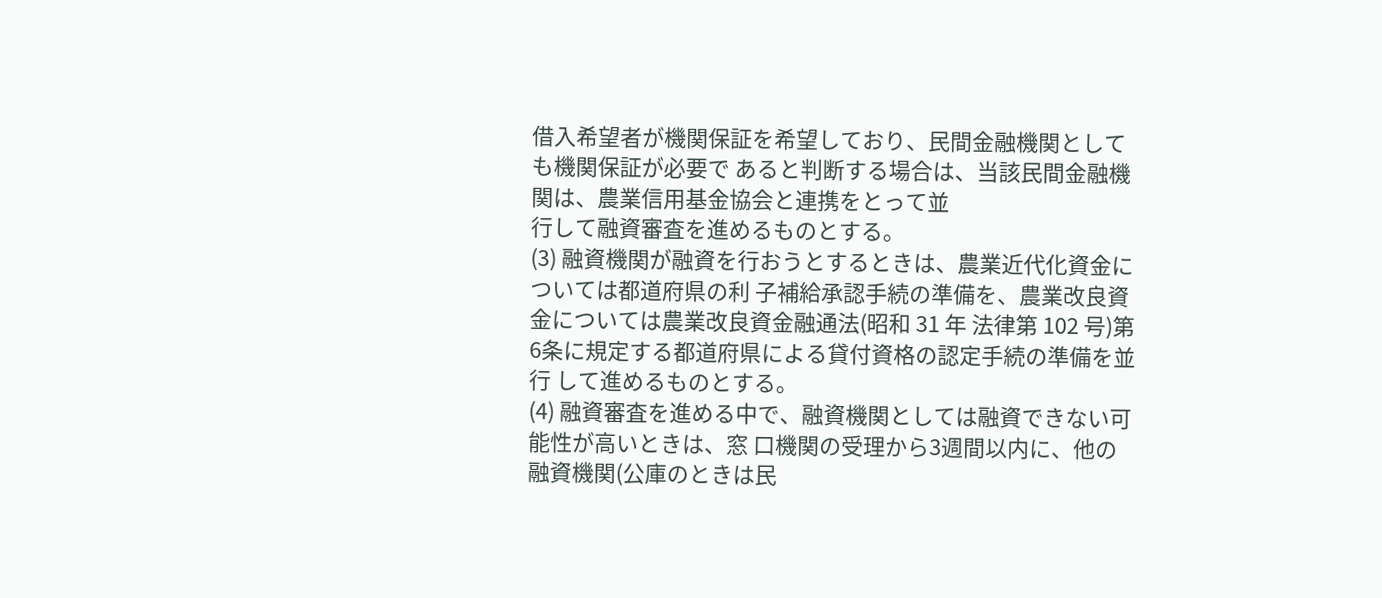借入希望者が機関保証を希望しており、民間金融機関としても機関保証が必要で あると判断する場合は、当該民間金融機関は、農業信用基金協会と連携をとって並
行して融資審査を進めるものとする。
(3) 融資機関が融資を行おうとするときは、農業近代化資金については都道府県の利 子補給承認手続の準備を、農業改良資金については農業改良資金融通法(昭和 31 年 法律第 102 号)第6条に規定する都道府県による貸付資格の認定手続の準備を並行 して進めるものとする。
(4) 融資審査を進める中で、融資機関としては融資できない可能性が高いときは、窓 口機関の受理から3週間以内に、他の融資機関(公庫のときは民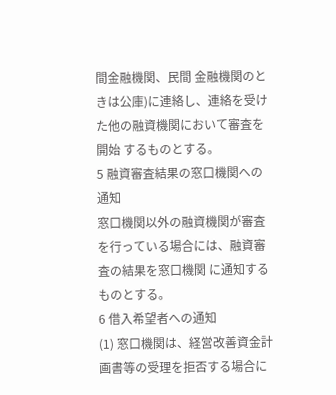間金融機関、民間 金融機関のときは公庫)に連絡し、連絡を受けた他の融資機関において審査を開始 するものとする。
5 融資審査結果の窓口機関への通知
窓口機関以外の融資機関が審査を行っている場合には、融資審査の結果を窓口機関 に通知するものとする。
6 借入希望者への通知
(1) 窓口機関は、経営改善資金計画書等の受理を拒否する場合に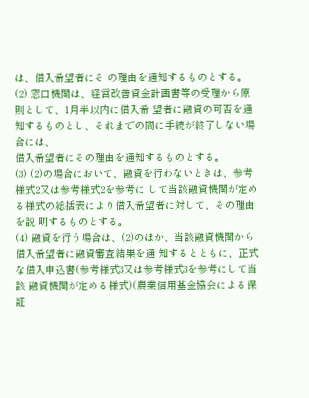は、借入希望者にそ の理由を通知するものとする。
(2) 窓口機関は、経営改善資金計画書等の受理から原則として、1月半以内に借入希 望者に融資の可否を通知するものとし、それまでの間に手続が終了しない場合には、
借入希望者にその理由を通知するものとする。
(3) (2)の場合において、融資を行わないときは、参考様式2又は参考様式2を参考に して当該融資機関が定める様式の総括表により借入希望者に対して、その理由を説 明するものとする。
(4) 融資を行う場合は、(2)のほか、当該融資機関から借入希望者に融資審査結果を通 知するとともに、正式な借入申込書(参考様式3又は参考様式3を参考にして当該 融資機関が定める様式)(農業信用基金協会による保証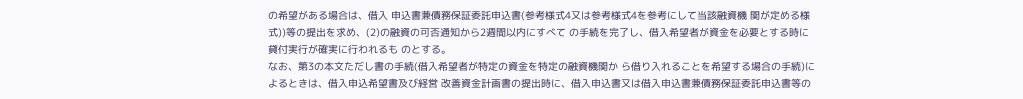の希望がある場合は、借入 申込書兼債務保証委託申込書(参考様式4又は参考様式4を参考にして当該融資機 関が定める様式))等の提出を求め、(2)の融資の可否通知から2週間以内にすべて の手続を完了し、借入希望者が資金を必要とする時に貸付実行が確実に行われるも のとする。
なお、第3の本文ただし書の手続(借入希望者が特定の資金を特定の融資機関か ら借り入れることを希望する場合の手続)によるときは、借入申込希望書及び経営 改善資金計画書の提出時に、借入申込書又は借入申込書兼債務保証委託申込書等の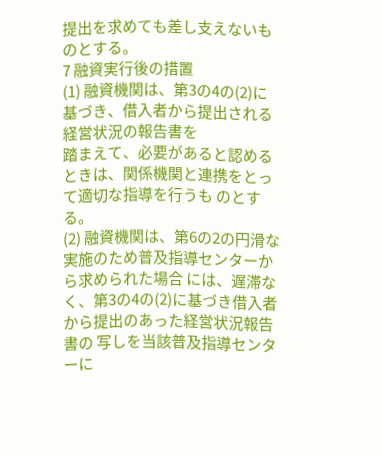提出を求めても差し支えないものとする。
7 融資実行後の措置
(1) 融資機関は、第3の4の(2)に基づき、借入者から提出される経営状況の報告書を
踏まえて、必要があると認めるときは、関係機関と連携をとって適切な指導を行うも のとする。
(2) 融資機関は、第6の2の円滑な実施のため普及指導センターから求められた場合 には、遅滞なく、第3の4の(2)に基づき借入者から提出のあった経営状況報告書の 写しを当該普及指導センターに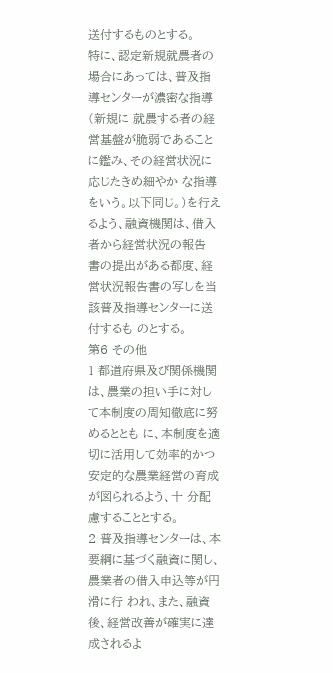送付するものとする。
特に、認定新規就農者の場合にあっては、普及指導センターが濃密な指導(新規に 就農する者の経営基盤が脆弱であることに鑑み、その経営状況に応じたきめ細やか な指導をいう。以下同じ。)を行えるよう、融資機関は、借入者から経営状況の報告 書の提出がある都度、経営状況報告書の写しを当該普及指導センターに送付するも のとする。
第6 その他
1 都道府県及び関係機関は、農業の担い手に対して本制度の周知徹底に努めるととも に、本制度を適切に活用して効率的かつ安定的な農業経営の育成が図られるよう、十 分配慮することとする。
2 普及指導センターは、本要綱に基づく融資に関し、農業者の借入申込等が円滑に行 われ、また、融資後、経営改善が確実に達成されるよ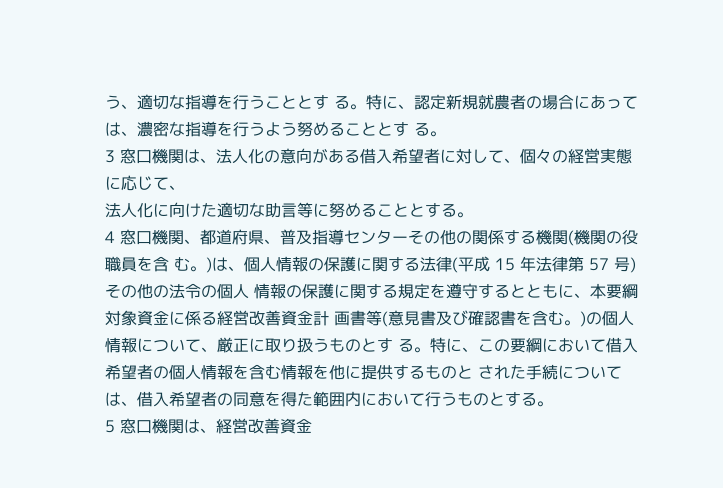う、適切な指導を行うこととす る。特に、認定新規就農者の場合にあっては、濃密な指導を行うよう努めることとす る。
3 窓口機関は、法人化の意向がある借入希望者に対して、個々の経営実態に応じて、
法人化に向けた適切な助言等に努めることとする。
4 窓口機関、都道府県、普及指導センターその他の関係する機関(機関の役職員を含 む。)は、個人情報の保護に関する法律(平成 15 年法律第 57 号)その他の法令の個人 情報の保護に関する規定を遵守するとともに、本要綱対象資金に係る経営改善資金計 画書等(意見書及び確認書を含む。)の個人情報について、厳正に取り扱うものとす る。特に、この要綱において借入希望者の個人情報を含む情報を他に提供するものと された手続については、借入希望者の同意を得た範囲内において行うものとする。
5 窓口機関は、経営改善資金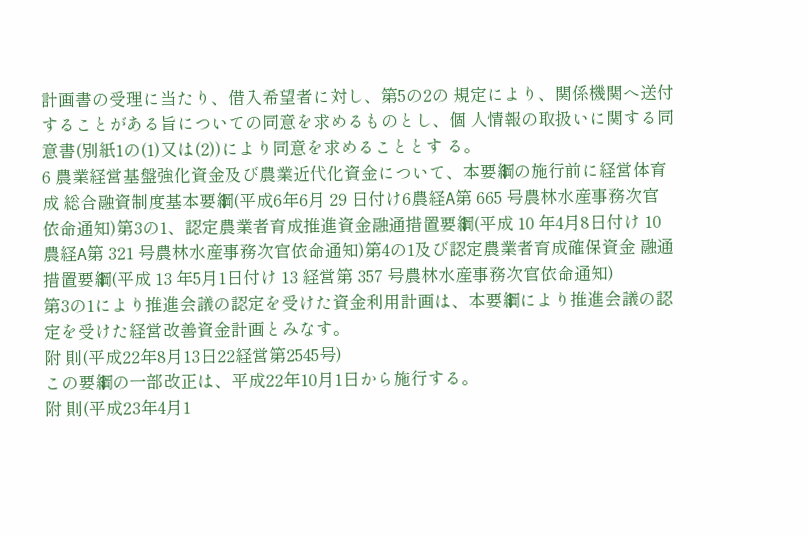計画書の受理に当たり、借入希望者に対し、第5の2の 規定により、関係機関へ送付することがある旨についての同意を求めるものとし、個 人情報の取扱いに関する同意書(別紙1の(1)又は(2))により同意を求めることとす る。
6 農業経営基盤強化資金及び農業近代化資金について、本要綱の施行前に経営体育成 総合融資制度基本要綱(平成6年6月 29 日付け6農経A第 665 号農林水産事務次官 依命通知)第3の1、認定農業者育成推進資金融通措置要綱(平成 10 年4月8日付け 10 農経A第 321 号農林水産事務次官依命通知)第4の1及び認定農業者育成確保資金 融通措置要綱(平成 13 年5月1日付け 13 経営第 357 号農林水産事務次官依命通知)
第3の1により推進会議の認定を受けた資金利用計画は、本要綱により推進会議の認 定を受けた経営改善資金計画とみなす。
附 則(平成22年8月13日22経営第2545号)
この要綱の一部改正は、平成22年10月1日から施行する。
附 則(平成23年4月1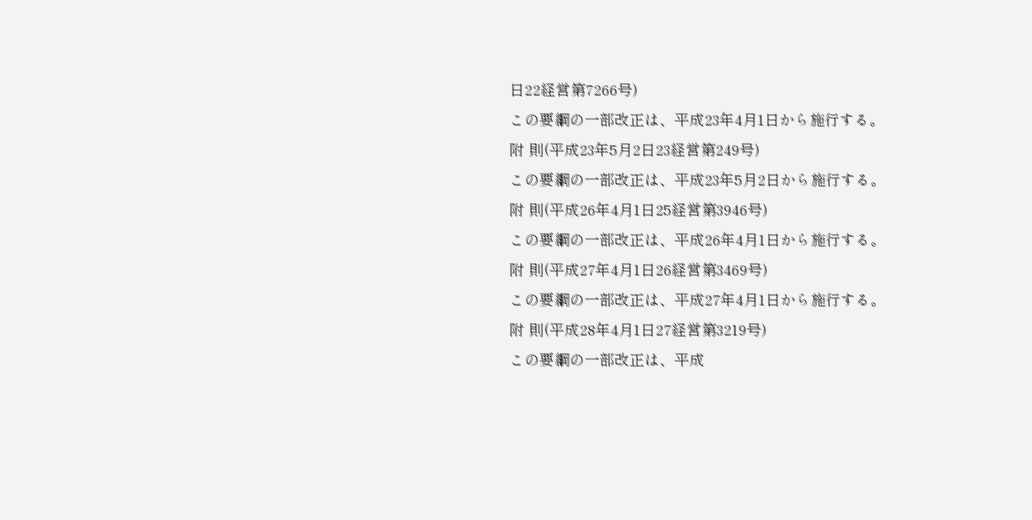日22経営第7266号)
この要綱の一部改正は、平成23年4月1日から施行する。
附 則(平成23年5月2日23経営第249号)
この要綱の一部改正は、平成23年5月2日から施行する。
附 則(平成26年4月1日25経営第3946号)
この要綱の一部改正は、平成26年4月1日から施行する。
附 則(平成27年4月1日26経営第3469号)
この要綱の一部改正は、平成27年4月1日から施行する。
附 則(平成28年4月1日27経営第3219号)
この要綱の一部改正は、平成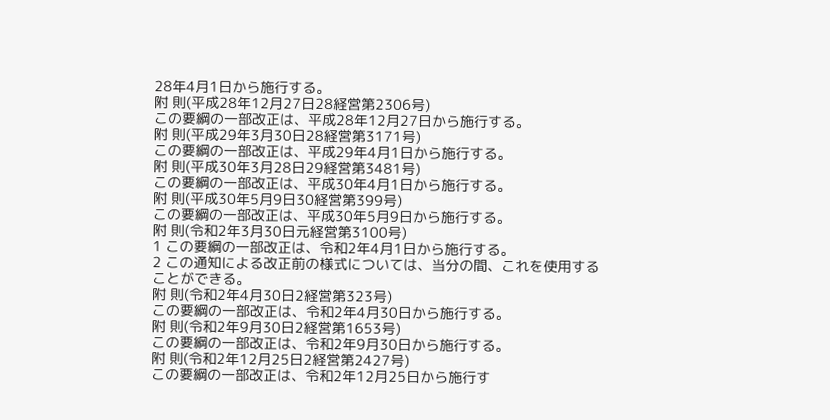28年4月1日から施行する。
附 則(平成28年12月27日28経営第2306号)
この要綱の一部改正は、平成28年12月27日から施行する。
附 則(平成29年3月30日28経営第3171号)
この要綱の一部改正は、平成29年4月1日から施行する。
附 則(平成30年3月28日29経営第3481号)
この要綱の一部改正は、平成30年4月1日から施行する。
附 則(平成30年5月9日30経営第399号)
この要綱の一部改正は、平成30年5月9日から施行する。
附 則(令和2年3月30日元経営第3100号)
1 この要綱の一部改正は、令和2年4月1日から施行する。
2 この通知による改正前の様式については、当分の間、これを使用することができる。
附 則(令和2年4月30日2経営第323号)
この要綱の一部改正は、令和2年4月30日から施行する。
附 則(令和2年9月30日2経営第1653号)
この要綱の一部改正は、令和2年9月30日から施行する。
附 則(令和2年12月25日2経営第2427号)
この要綱の一部改正は、令和2年12月25日から施行す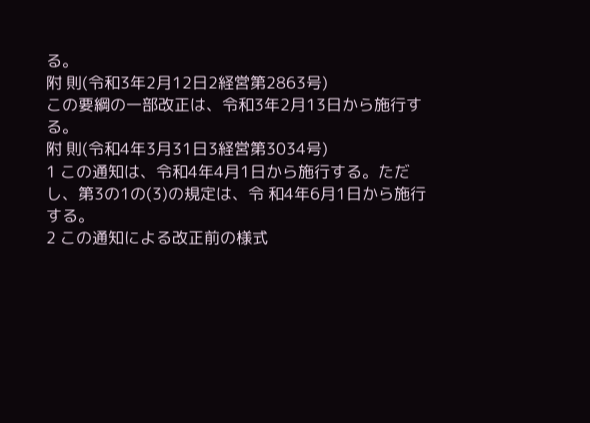る。
附 則(令和3年2月12日2経営第2863号)
この要綱の一部改正は、令和3年2月13日から施行する。
附 則(令和4年3月31日3経営第3034号)
1 この通知は、令和4年4月1日から施行する。ただし、第3の1の(3)の規定は、令 和4年6月1日から施行する。
2 この通知による改正前の様式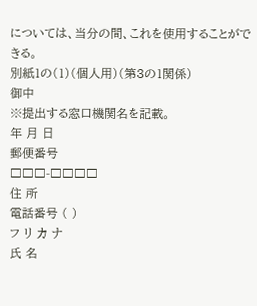については、当分の間、これを使用することができる。
別紙1の(1)(個人用)(第3の1関係)
御中
※提出する窓口機関名を記載。
年 月 日
郵便番号
□□□-□□□□
住 所
電話番号 ( )
フ リ カ ナ
氏 名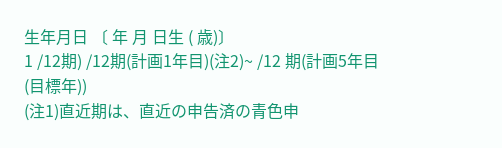生年月日 〔 年 月 日生 ( 歳)〕
1 /12期) /12期(計画1年目)(注2)~ /12 期(計画5年目(目標年))
(注1)直近期は、直近の申告済の青色申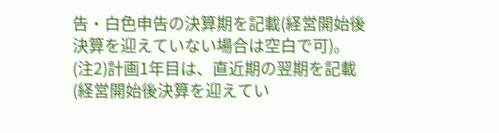告・白色申告の決算期を記載(経営開始後決算を迎えていない場合は空白で可)。
(注2)計画1年目は、直近期の翌期を記載(経営開始後決算を迎えてい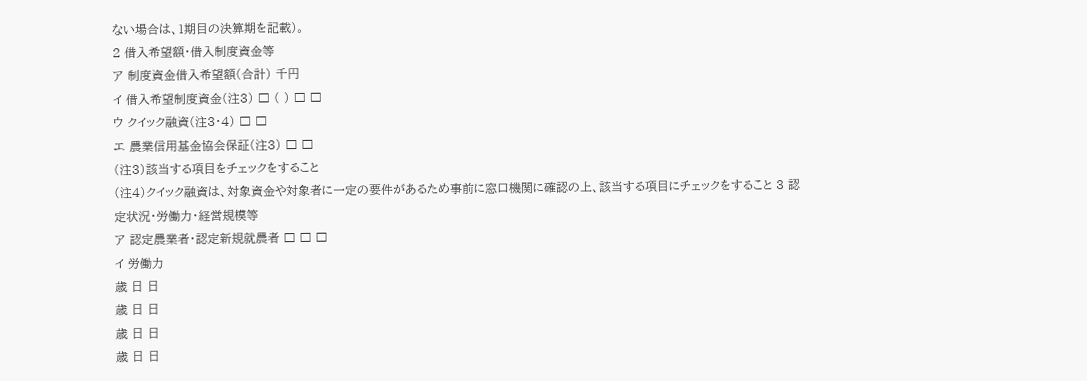ない場合は、1期目の決算期を記載)。
2 借入希望額・借入制度資金等
ア 制度資金借入希望額(合計) 千円
イ 借入希望制度資金(注3) □ ( ) □ □
ウ クイック融資(注3・4) □ □
エ 農業信用基金協会保証(注3) □ □
(注3)該当する項目をチェックをすること
(注4)クイック融資は、対象資金や対象者に一定の要件があるため事前に窓口機関に確認の上、該当する項目にチェックをすること 3 認定状況・労働力・経営規模等
ア 認定農業者・認定新規就農者 □ □ □
イ 労働力
歳 日 日
歳 日 日
歳 日 日
歳 日 日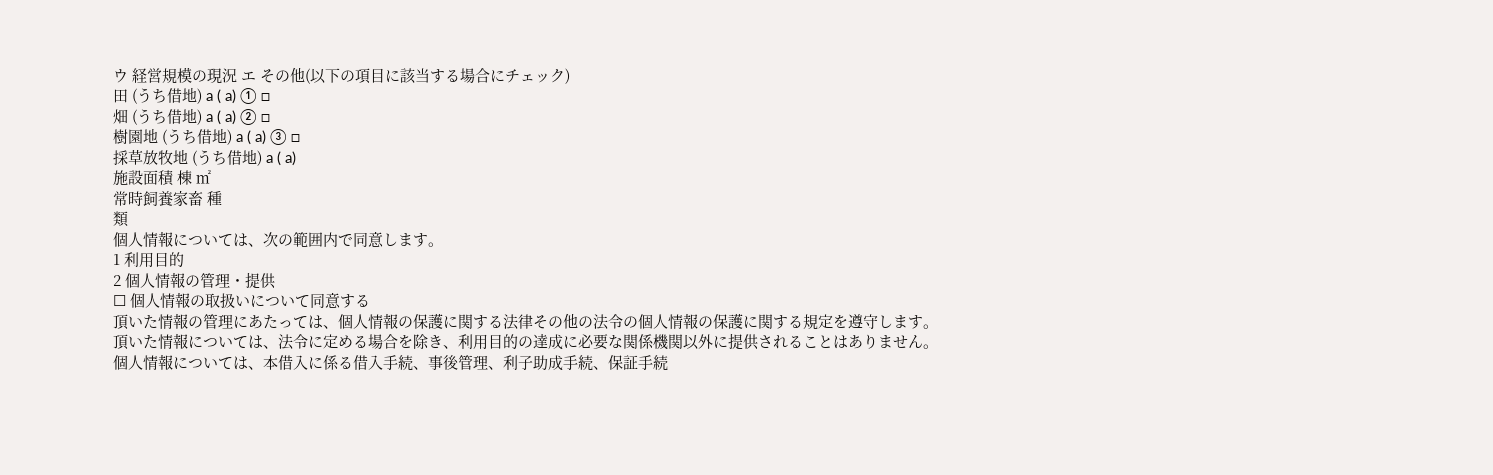ウ 経営規模の現況 エ その他(以下の項目に該当する場合にチェック)
田 (うち借地) a ( a) ① □
畑 (うち借地) a ( a) ② □
樹園地 (うち借地) a ( a) ③ □
採草放牧地 (うち借地) a ( a)
施設面積 棟 ㎡
常時飼養家畜 種
類
個人情報については、次の範囲内で同意します。
1 利用目的
2 個人情報の管理・提供
☐ 個人情報の取扱いについて同意する
頂いた情報の管理にあたっては、個人情報の保護に関する法律その他の法令の個人情報の保護に関する規定を遵守します。
頂いた情報については、法令に定める場合を除き、利用目的の達成に必要な関係機関以外に提供されることはありません。
個人情報については、本借入に係る借入手続、事後管理、利子助成手続、保証手続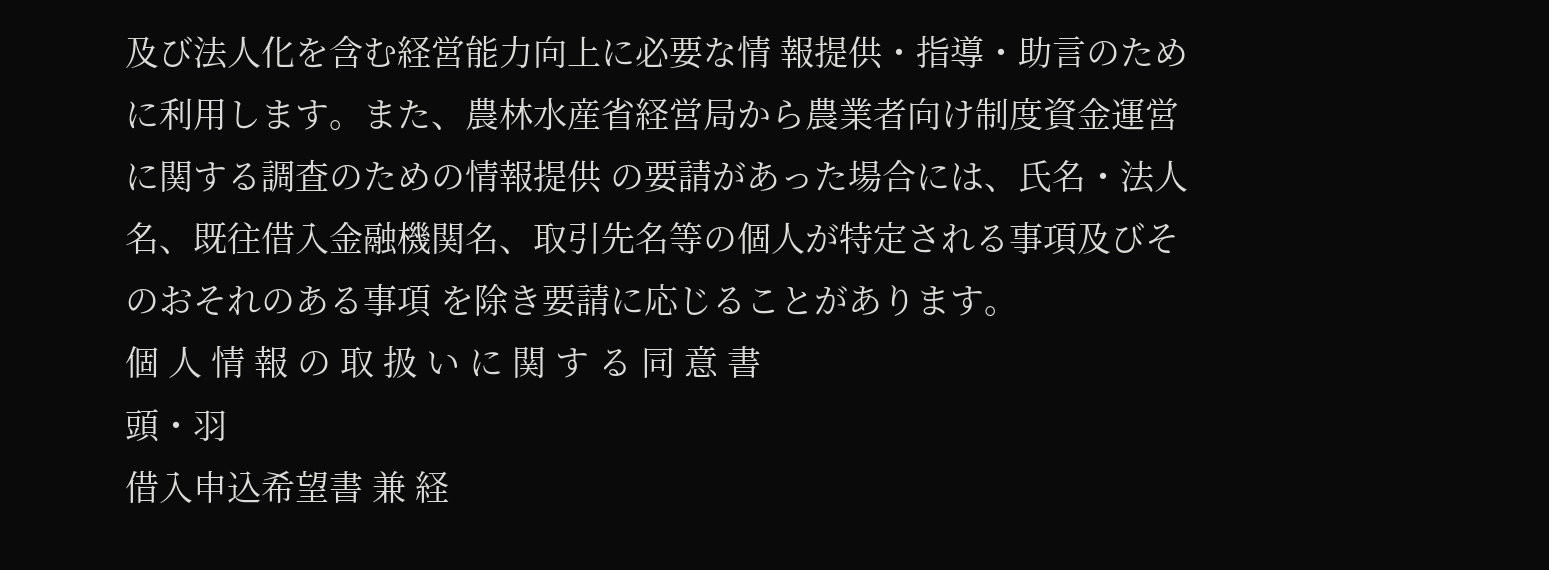及び法人化を含む経営能力向上に必要な情 報提供・指導・助言のために利用します。また、農林水産省経営局から農業者向け制度資金運営に関する調査のための情報提供 の要請があった場合には、氏名・法人名、既往借入金融機関名、取引先名等の個人が特定される事項及びそのおそれのある事項 を除き要請に応じることがあります。
個 人 情 報 の 取 扱 い に 関 す る 同 意 書
頭・羽
借入申込希望書 兼 経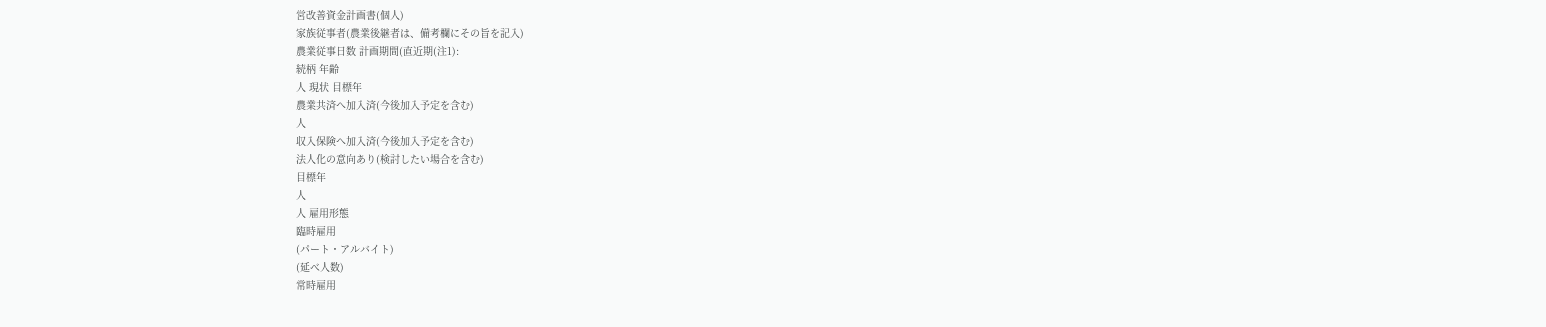営改善資金計画書(個人)
家族従事者(農業後継者は、備考欄にその旨を記入)
農業従事日数 計画期間(直近期(注1):
続柄 年齢
人 現状 目標年
農業共済へ加入済(今後加入予定を含む)
人
収入保険へ加入済(今後加入予定を含む)
法人化の意向あり(検討したい場合を含む)
目標年
人
人 雇用形態
臨時雇用
(パート・アルバイト)
(延べ人数)
常時雇用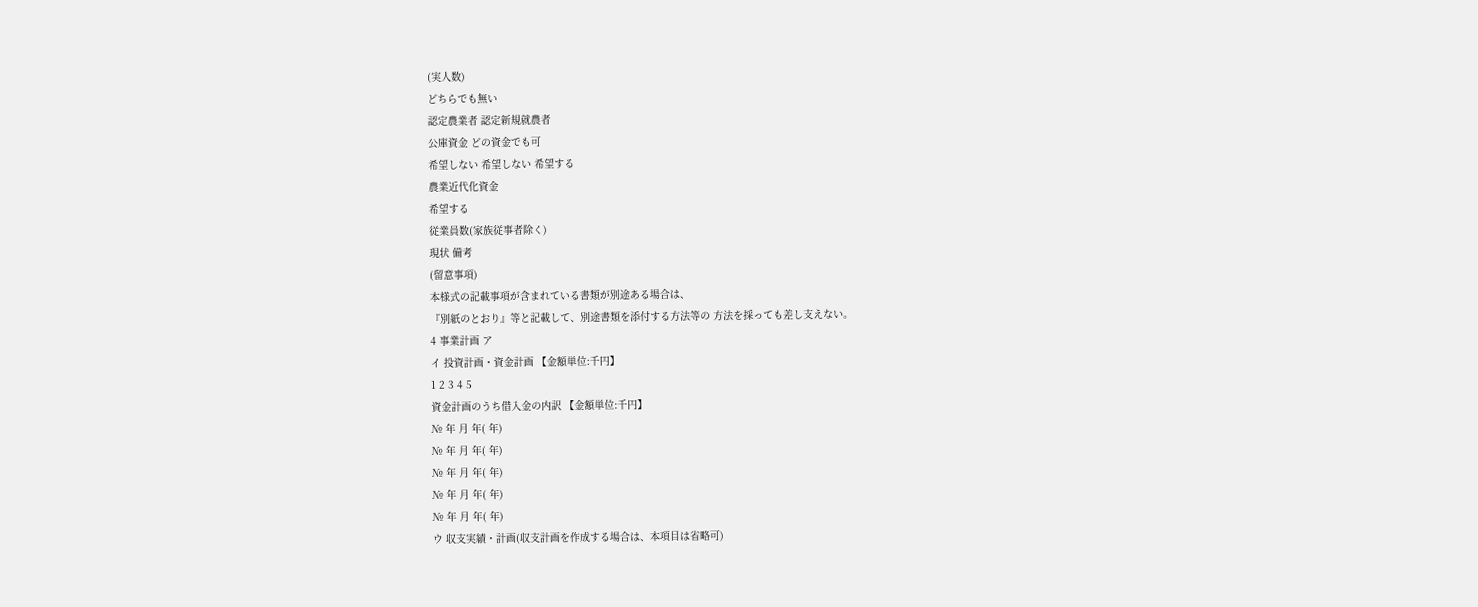(実人数)
どちらでも無い
認定農業者 認定新規就農者
公庫資金 どの資金でも可
希望しない 希望しない 希望する
農業近代化資金
希望する
従業員数(家族従事者除く)
現状 備考
(留意事項)
本様式の記載事項が含まれている書類が別途ある場合は、
『別紙のとおり』等と記載して、別途書類を添付する方法等の 方法を採っても差し支えない。
4 事業計画 ア
イ 投資計画・資金計画 【金額単位:千円】
1 2 3 4 5
資金計画のうち借入金の内訳 【金額単位:千円】
№ 年 月 年( 年)
№ 年 月 年( 年)
№ 年 月 年( 年)
№ 年 月 年( 年)
№ 年 月 年( 年)
ウ 収支実績・計画(収支計画を作成する場合は、本項目は省略可)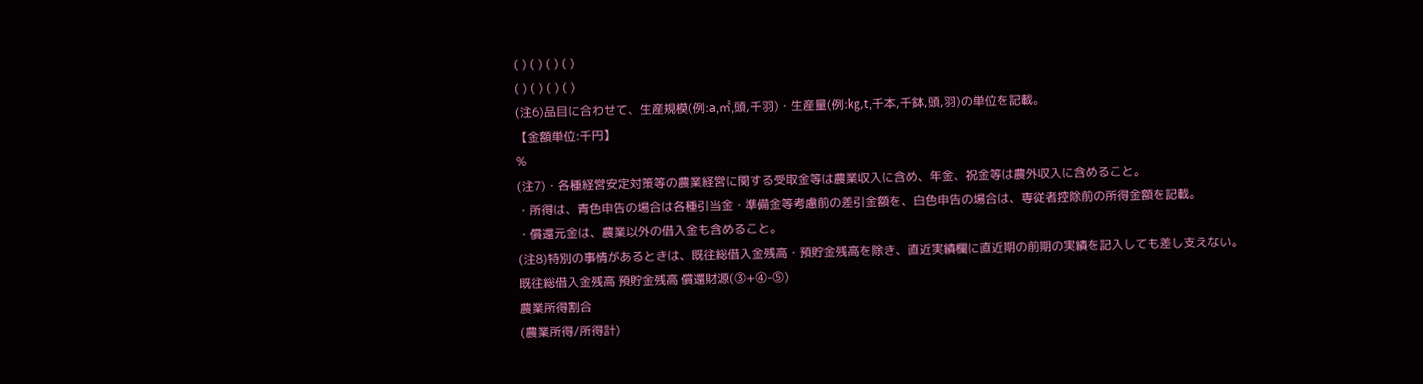( ) ( ) ( ) ( )
( ) ( ) ( ) ( )
(注6)品目に合わせて、生産規模(例:a,㎡,頭,千羽)・生産量(例:㎏,t,千本,千鉢,頭,羽)の単位を記載。
【金額単位:千円】
%
(注7)・各種経営安定対策等の農業経営に関する受取金等は農業収入に含め、年金、祝金等は農外収入に含めること。
・所得は、青色申告の場合は各種引当金・準備金等考慮前の差引金額を、白色申告の場合は、専従者控除前の所得金額を記載。
・償還元金は、農業以外の借入金も含めること。
(注8)特別の事情があるときは、既往総借入金残高・預貯金残高を除き、直近実績欄に直近期の前期の実績を記入しても差し支えない。
既往総借入金残高 預貯金残高 償還財源(③+④-⑤)
農業所得割合
(農業所得/所得計)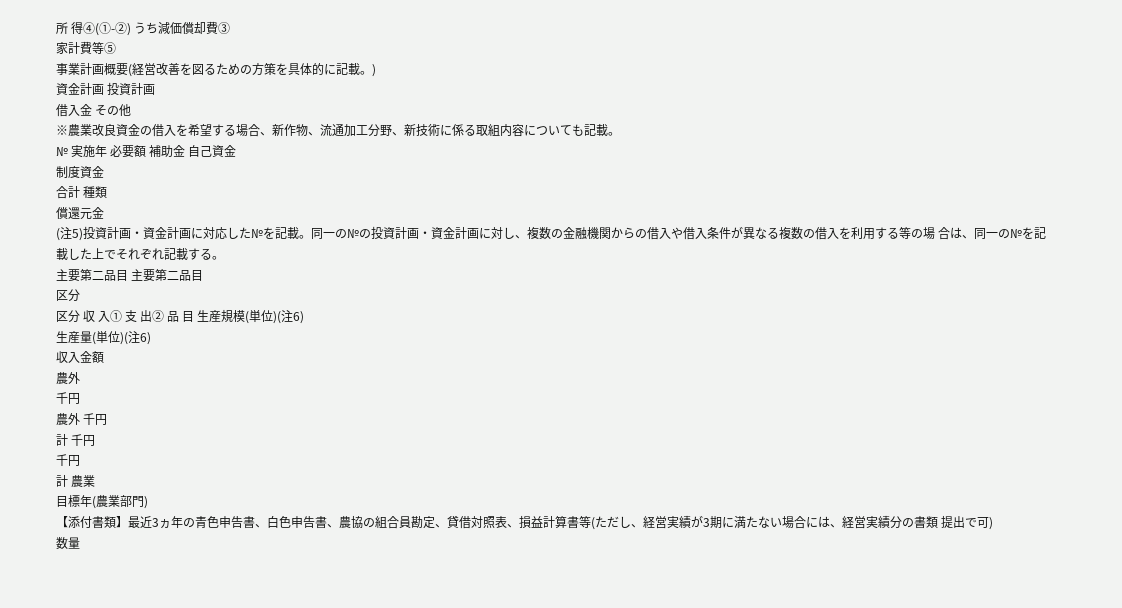所 得④(①-②) うち減価償却費③
家計費等⑤
事業計画概要(経営改善を図るための方策を具体的に記載。)
資金計画 投資計画
借入金 その他
※農業改良資金の借入を希望する場合、新作物、流通加工分野、新技術に係る取組内容についても記載。
№ 実施年 必要額 補助金 自己資金
制度資金
合計 種類
償還元金
(注5)投資計画・資金計画に対応した№を記載。同一の№の投資計画・資金計画に対し、複数の金融機関からの借入や借入条件が異なる複数の借入を利用する等の場 合は、同一の№を記載した上でそれぞれ記載する。
主要第二品目 主要第二品目
区分
区分 収 入① 支 出② 品 目 生産規模(単位)(注6)
生産量(単位)(注6)
収入金額
農外
千円
農外 千円
計 千円
千円
計 農業
目標年(農業部門)
【添付書類】最近3ヵ年の青色申告書、白色申告書、農協の組合員勘定、貸借対照表、損益計算書等(ただし、経営実績が3期に満たない場合には、経営実績分の書類 提出で可)
数量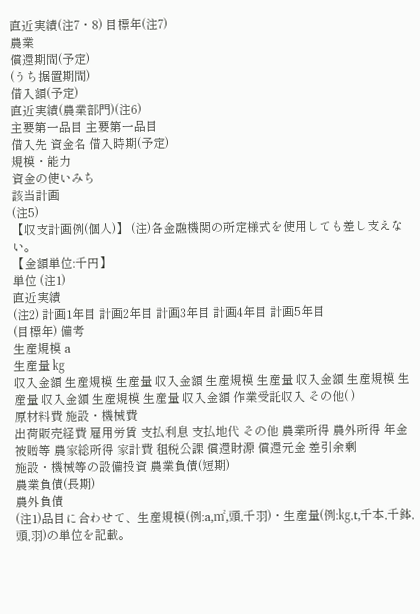直近実績(注7・8) 目標年(注7)
農業
償還期間(予定)
(うち据置期間)
借入額(予定)
直近実績(農業部門)(注6)
主要第一品目 主要第一品目
借入先 資金名 借入時期(予定)
規模・能力
資金の使いみち
該当計画
(注5)
【収支計画例(個人)】 (注)各金融機関の所定様式を使用しても差し支えない。
【金額単位:千円】
単位 (注1)
直近実績
(注2) 計画1年目 計画2年目 計画3年目 計画4年目 計画5年目
(目標年) 備考
生産規模 a
生産量 ㎏
収入金額 生産規模 生産量 収入金額 生産規模 生産量 収入金額 生産規模 生産量 収入金額 生産規模 生産量 収入金額 作業受託収入 その他( )
原材料費 施設・機械費
出荷販売経費 雇用労賃 支払利息 支払地代 その他 農業所得 農外所得 年金被贈等 農家総所得 家計費 租税公課 償還財源 償還元金 差引余剰
施設・機械等の設備投資 農業負債(短期)
農業負債(長期)
農外負債
(注1)品目に合わせて、生産規模(例:a,㎡,頭,千羽)・生産量(例:㎏,t,千本,千鉢,頭,羽)の単位を記載。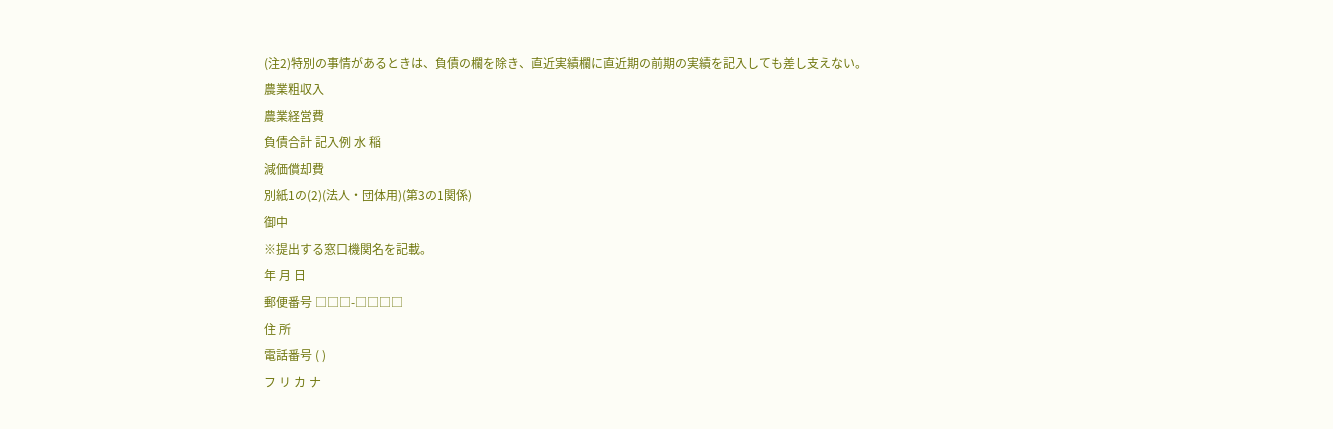(注2)特別の事情があるときは、負債の欄を除き、直近実績欄に直近期の前期の実績を記入しても差し支えない。
農業粗収入
農業経営費
負債合計 記入例 水 稲
減価償却費
別紙1の(2)(法人・団体用)(第3の1関係)
御中
※提出する窓口機関名を記載。
年 月 日
郵便番号 □□□-□□□□
住 所
電話番号 ( )
フ リ カ ナ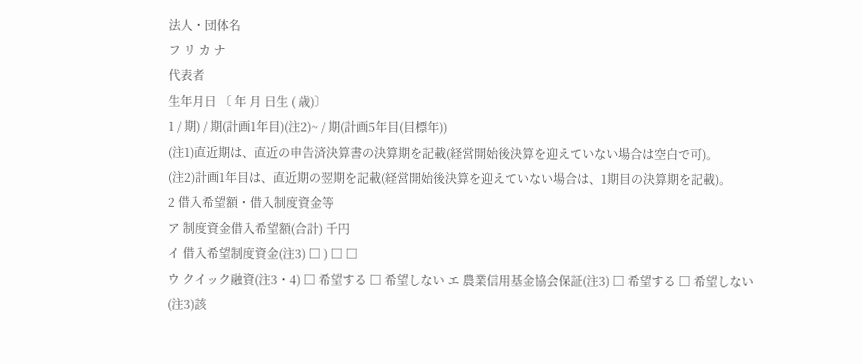法人・団体名
フ リ カ ナ
代表者
生年月日 〔 年 月 日生 ( 歳)〕
1 / 期) / 期(計画1年目)(注2)~ / 期(計画5年目(目標年))
(注1)直近期は、直近の申告済決算書の決算期を記載(経営開始後決算を迎えていない場合は空白で可)。
(注2)計画1年目は、直近期の翌期を記載(経営開始後決算を迎えていない場合は、1期目の決算期を記載)。
2 借入希望額・借入制度資金等
ア 制度資金借入希望額(合計) 千円
イ 借入希望制度資金(注3) □ ) □ □
ウ クイック融資(注3・4) □ 希望する □ 希望しない エ 農業信用基金協会保証(注3) □ 希望する □ 希望しない
(注3)該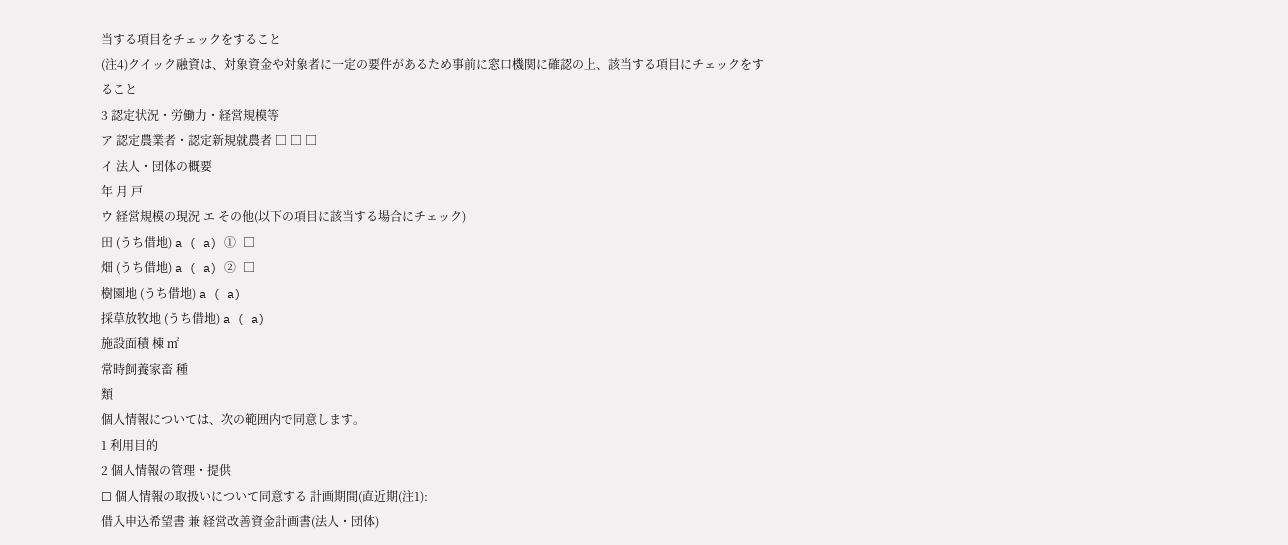当する項目をチェックをすること
(注4)クイック融資は、対象資金や対象者に一定の要件があるため事前に窓口機関に確認の上、該当する項目にチェックをすること
3 認定状況・労働力・経営規模等
ア 認定農業者・認定新規就農者 □ □ □
イ 法人・団体の概要
年 月 戸
ウ 経営規模の現況 エ その他(以下の項目に該当する場合にチェック)
田 (うち借地) a ( a) ① □
畑 (うち借地) a ( a) ② □
樹園地 (うち借地) a ( a)
採草放牧地 (うち借地) a ( a)
施設面積 棟 ㎡
常時飼養家畜 種
類
個人情報については、次の範囲内で同意します。
1 利用目的
2 個人情報の管理・提供
☐ 個人情報の取扱いについて同意する 計画期間(直近期(注1):
借入申込希望書 兼 経営改善資金計画書(法人・団体)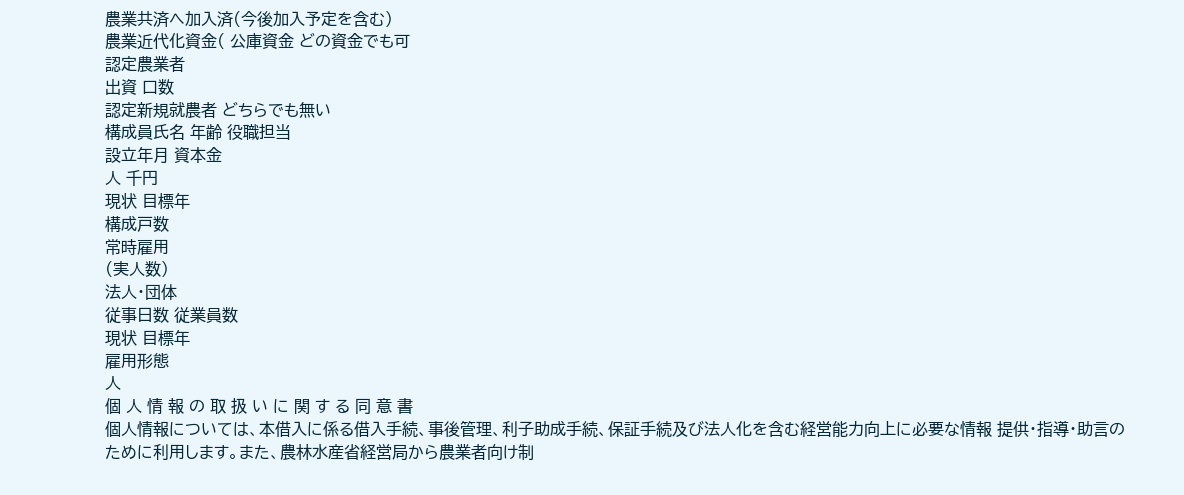農業共済へ加入済(今後加入予定を含む)
農業近代化資金( 公庫資金 どの資金でも可
認定農業者
出資 口数
認定新規就農者 どちらでも無い
構成員氏名 年齢 役職担当
設立年月 資本金
人 千円
現状 目標年
構成戸数
常時雇用
(実人数)
法人・団体
従事日数 従業員数
現状 目標年
雇用形態
人
個 人 情 報 の 取 扱 い に 関 す る 同 意 書
個人情報については、本借入に係る借入手続、事後管理、利子助成手続、保証手続及び法人化を含む経営能力向上に必要な情報 提供・指導・助言のために利用します。また、農林水産省経営局から農業者向け制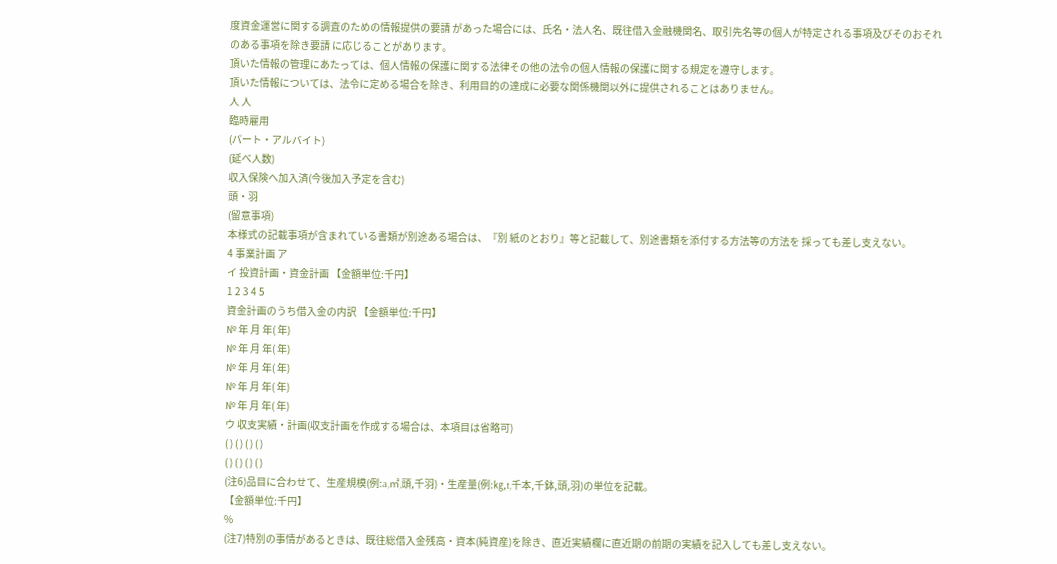度資金運営に関する調査のための情報提供の要請 があった場合には、氏名・法人名、既往借入金融機関名、取引先名等の個人が特定される事項及びそのおそれのある事項を除き要請 に応じることがあります。
頂いた情報の管理にあたっては、個人情報の保護に関する法律その他の法令の個人情報の保護に関する規定を遵守します。
頂いた情報については、法令に定める場合を除き、利用目的の達成に必要な関係機関以外に提供されることはありません。
人 人
臨時雇用
(パート・アルバイト)
(延べ人数)
収入保険へ加入済(今後加入予定を含む)
頭・羽
(留意事項)
本様式の記載事項が含まれている書類が別途ある場合は、『別 紙のとおり』等と記載して、別途書類を添付する方法等の方法を 採っても差し支えない。
4 事業計画 ア
イ 投資計画・資金計画 【金額単位:千円】
1 2 3 4 5
資金計画のうち借入金の内訳 【金額単位:千円】
№ 年 月 年( 年)
№ 年 月 年( 年)
№ 年 月 年( 年)
№ 年 月 年( 年)
№ 年 月 年( 年)
ウ 収支実績・計画(収支計画を作成する場合は、本項目は省略可)
( ) ( ) ( ) ( )
( ) ( ) ( ) ( )
(注6)品目に合わせて、生産規模(例:a,㎡,頭,千羽)・生産量(例:㎏,t,千本,千鉢,頭,羽)の単位を記載。
【金額単位:千円】
%
(注7)特別の事情があるときは、既往総借入金残高・資本(純資産)を除き、直近実績欄に直近期の前期の実績を記入しても差し支えない。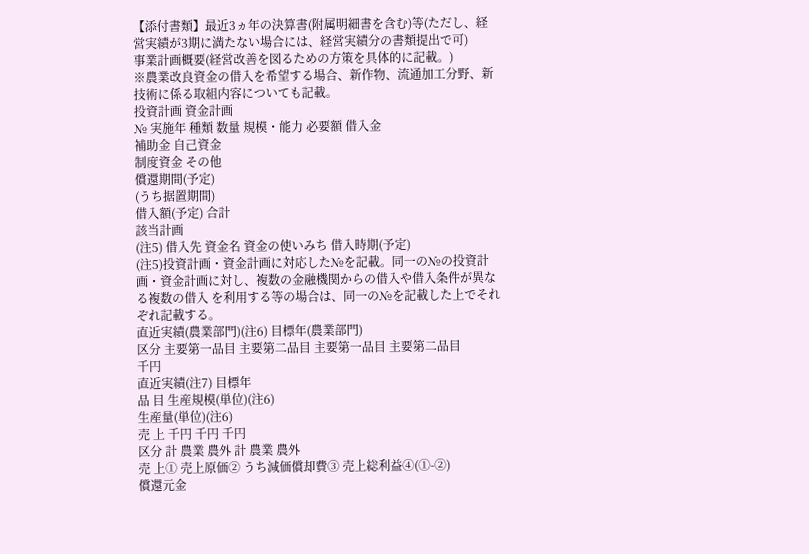【添付書類】最近3ヵ年の決算書(附属明細書を含む)等(ただし、経営実績が3期に満たない場合には、経営実績分の書類提出で可)
事業計画概要(経営改善を図るための方策を具体的に記載。)
※農業改良資金の借入を希望する場合、新作物、流通加工分野、新技術に係る取組内容についても記載。
投資計画 資金計画
№ 実施年 種類 数量 規模・能力 必要額 借入金
補助金 自己資金
制度資金 その他
償還期間(予定)
(うち据置期間)
借入額(予定) 合計
該当計画
(注5) 借入先 資金名 資金の使いみち 借入時期(予定)
(注5)投資計画・資金計画に対応した№を記載。同一の№の投資計画・資金計画に対し、複数の金融機関からの借入や借入条件が異なる複数の借入 を利用する等の場合は、同一の№を記載した上でそれぞれ記載する。
直近実績(農業部門)(注6) 目標年(農業部門)
区分 主要第一品目 主要第二品目 主要第一品目 主要第二品目
千円
直近実績(注7) 目標年
品 目 生産規模(単位)(注6)
生産量(単位)(注6)
売 上 千円 千円 千円
区分 計 農業 農外 計 農業 農外
売 上① 売上原価② うち減価償却費③ 売上総利益④(①-②)
償還元金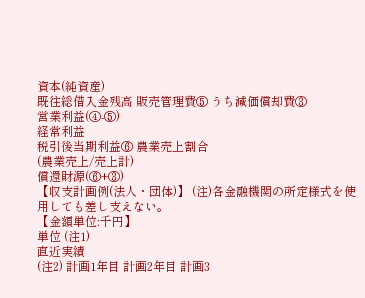資本(純資産)
既往総借入金残高 販売管理費⑤ うち減価償却費③
営業利益(④-⑤)
経常利益
税引後当期利益⑥ 農業売上割合
(農業売上/売上計)
償還財源(⑥+③)
【収支計画例(法人・団体)】 (注)各金融機関の所定様式を使用しても差し支えない。
【金額単位:千円】
単位 (注1)
直近実績
(注2) 計画1年目 計画2年目 計画3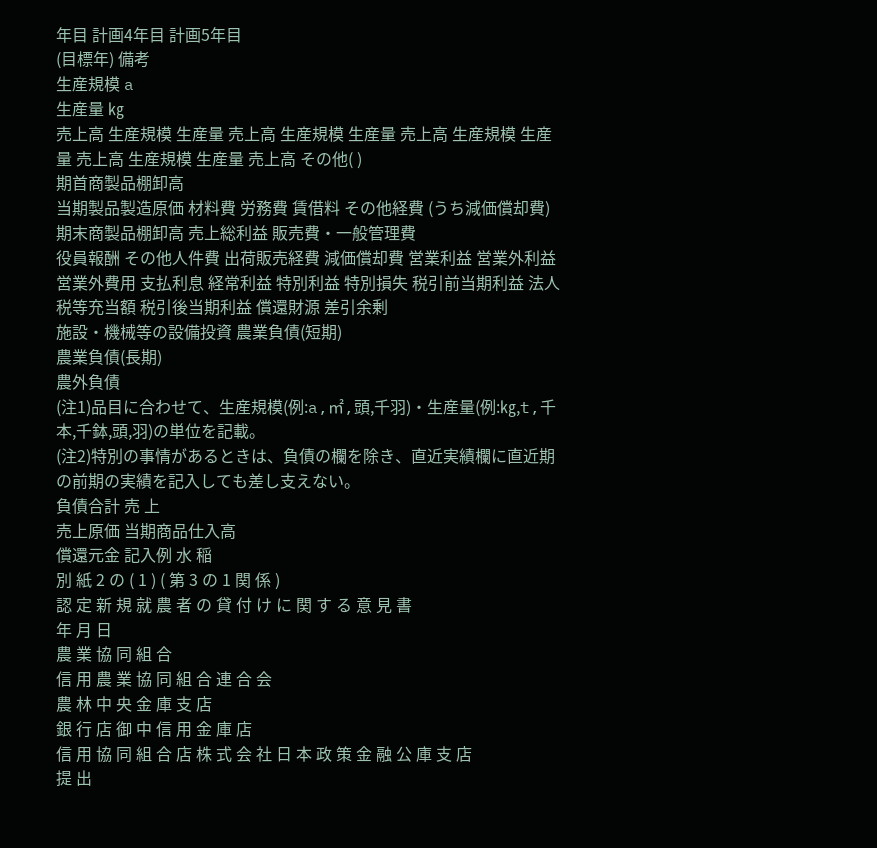年目 計画4年目 計画5年目
(目標年) 備考
生産規模 a
生産量 ㎏
売上高 生産規模 生産量 売上高 生産規模 生産量 売上高 生産規模 生産量 売上高 生産規模 生産量 売上高 その他( )
期首商製品棚卸高
当期製品製造原価 材料費 労務費 賃借料 その他経費 (うち減価償却費)
期末商製品棚卸高 売上総利益 販売費・一般管理費
役員報酬 その他人件費 出荷販売経費 減価償却費 営業利益 営業外利益 営業外費用 支払利息 経常利益 特別利益 特別損失 税引前当期利益 法人税等充当額 税引後当期利益 償還財源 差引余剰
施設・機械等の設備投資 農業負債(短期)
農業負債(長期)
農外負債
(注1)品目に合わせて、生産規模(例:a,㎡,頭,千羽)・生産量(例:㎏,t,千本,千鉢,頭,羽)の単位を記載。
(注2)特別の事情があるときは、負債の欄を除き、直近実績欄に直近期の前期の実績を記入しても差し支えない。
負債合計 売 上
売上原価 当期商品仕入高
償還元金 記入例 水 稲
別 紙 2 の ( 1 ) ( 第 3 の 1 関 係 )
認 定 新 規 就 農 者 の 貸 付 け に 関 す る 意 見 書
年 月 日
農 業 協 同 組 合
信 用 農 業 協 同 組 合 連 合 会
農 林 中 央 金 庫 支 店
銀 行 店 御 中 信 用 金 庫 店
信 用 協 同 組 合 店 株 式 会 社 日 本 政 策 金 融 公 庫 支 店
提 出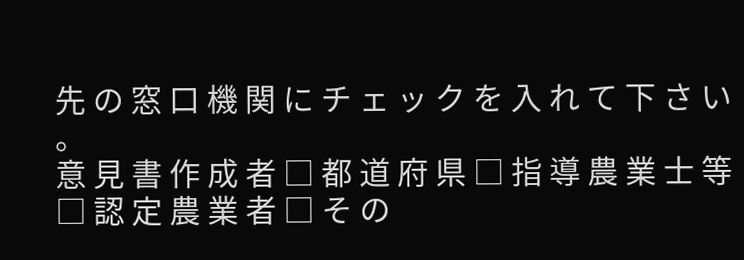先 の 窓 口 機 関 に チ ェ ッ ク を 入 れ て 下 さ い 。
意 見 書 作 成 者 □ 都 道 府 県 □ 指 導 農 業 士 等
□ 認 定 農 業 者 □ そ の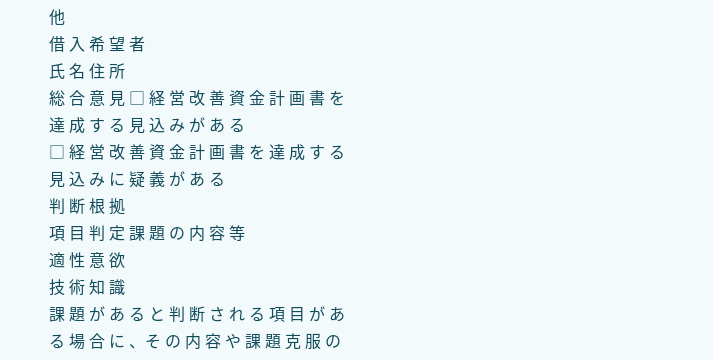他
借 入 希 望 者
氏 名 住 所
総 合 意 見 □ 経 営 改 善 資 金 計 画 書 を 達 成 す る 見 込 み が あ る
□ 経 営 改 善 資 金 計 画 書 を 達 成 す る 見 込 み に 疑 義 が あ る
判 断 根 拠
項 目 判 定 課 題 の 内 容 等
適 性 意 欲
技 術 知 識
課 題 が あ る と 判 断 さ れ る 項 目 が あ る 場 合 に 、そ の 内 容 や 課 題 克 服 の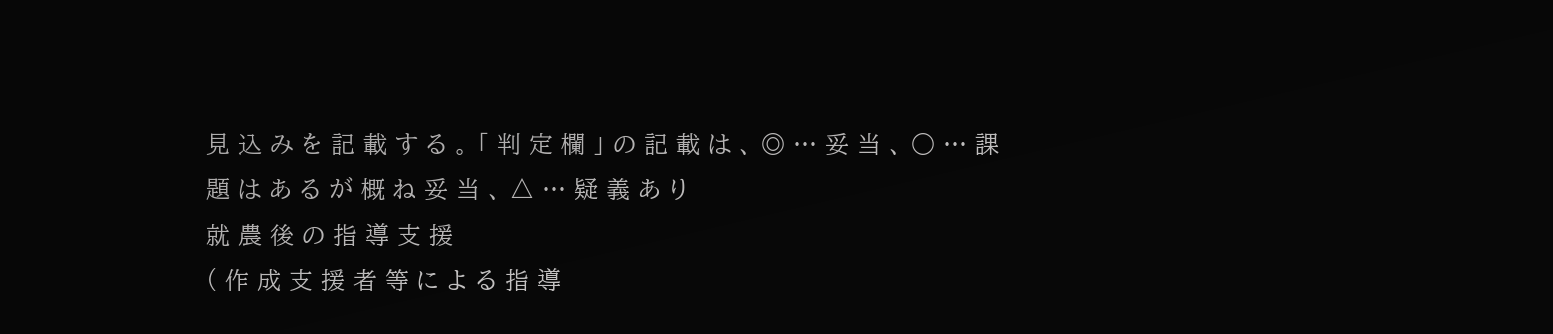見 込 み を 記 載 す る 。 「 判 定 欄 」 の 記 載 は 、 ◎ … 妥 当 、 ○ … 課 題 は あ る が 概 ね 妥 当 、 △ … 疑 義 あ り
就 農 後 の 指 導 支 援
( 作 成 支 援 者 等 に よ る 指 導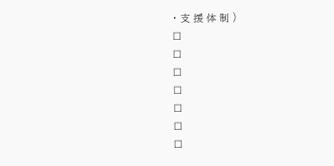・ 支 援 体 制 )
☐
☐
☐
☐
☐
☐
☐